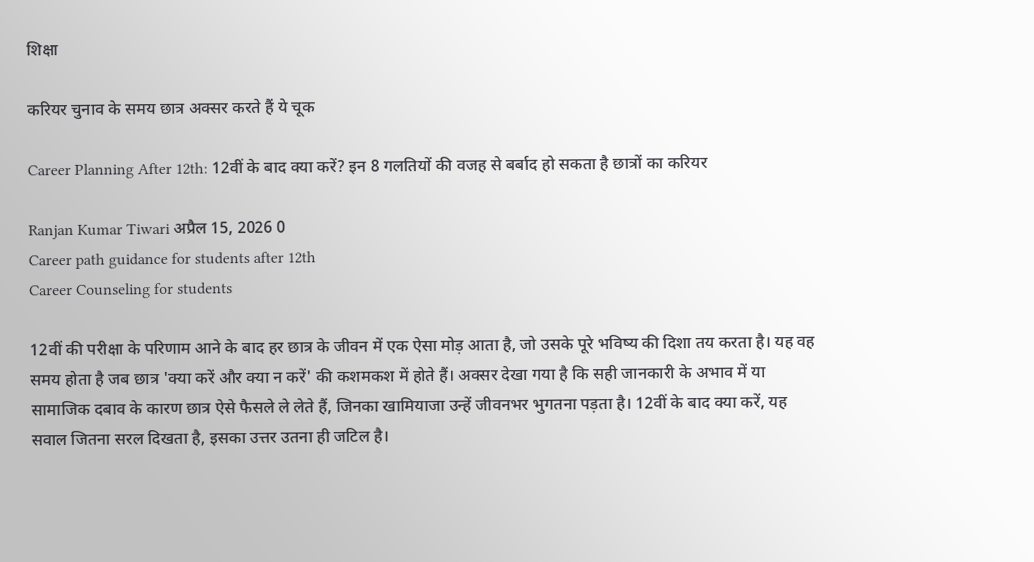शिक्षा

करियर चुनाव के समय छात्र अक्सर करते हैं ये चूक

Career Planning After 12th: 12वीं के बाद क्या करें? इन 8 गलतियों की वजह से बर्बाद हो सकता है छात्रों का करियर

Ranjan Kumar Tiwari अप्रैल 15, 2026 0
Career path guidance for students after 12th
Career Counseling for students

12वीं की परीक्षा के परिणाम आने के बाद हर छात्र के जीवन में एक ऐसा मोड़ आता है, जो उसके पूरे भविष्य की दिशा तय करता है। यह वह समय होता है जब छात्र 'क्या करें और क्या न करें' की कशमकश में होते हैं। अक्सर देखा गया है कि सही जानकारी के अभाव में या सामाजिक दबाव के कारण छात्र ऐसे फैसले ले लेते हैं, जिनका खामियाजा उन्हें जीवनभर भुगतना पड़ता है। 12वीं के बाद क्या करें, यह सवाल जितना सरल दिखता है, इसका उत्तर उतना ही जटिल है।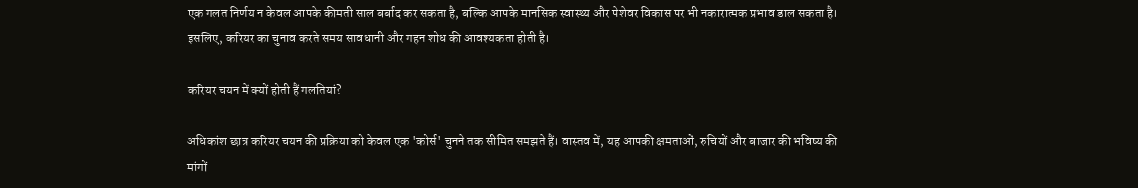एक गलत निर्णय न केवल आपके कीमती साल बर्बाद कर सकता है, बल्कि आपके मानसिक स्वास्थ्य और पेशेवर विकास पर भी नकारात्मक प्रभाव डाल सकता है। इसलिए, करियर का चुनाव करते समय सावधानी और गहन शोध की आवश्यकता होती है।

करियर चयन में क्यों होती हैं गलतियां?

अधिकांश छात्र करियर चयन की प्रक्रिया को केवल एक 'कोर्स' चुनने तक सीमित समझते हैं। वास्तव में, यह आपकी क्षमताओं, रुचियों और बाजार की भविष्य की मांगों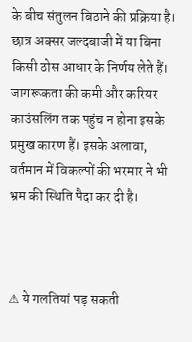के बीच संतुलन बिठाने की प्रक्रिया है। छात्र अक्सर जल्दबाजी में या बिना किसी ठोस आधार के निर्णय लेते हैं। जागरूकता की कमी और करियर काउंसलिंग तक पहुंच न होना इसके प्रमुख कारण हैं। इसके अलावा, वर्तमान में विकल्पों की भरमार ने भी भ्रम की स्थिति पैदा कर दी है।



⚠ ये गलतियां पड़ सकती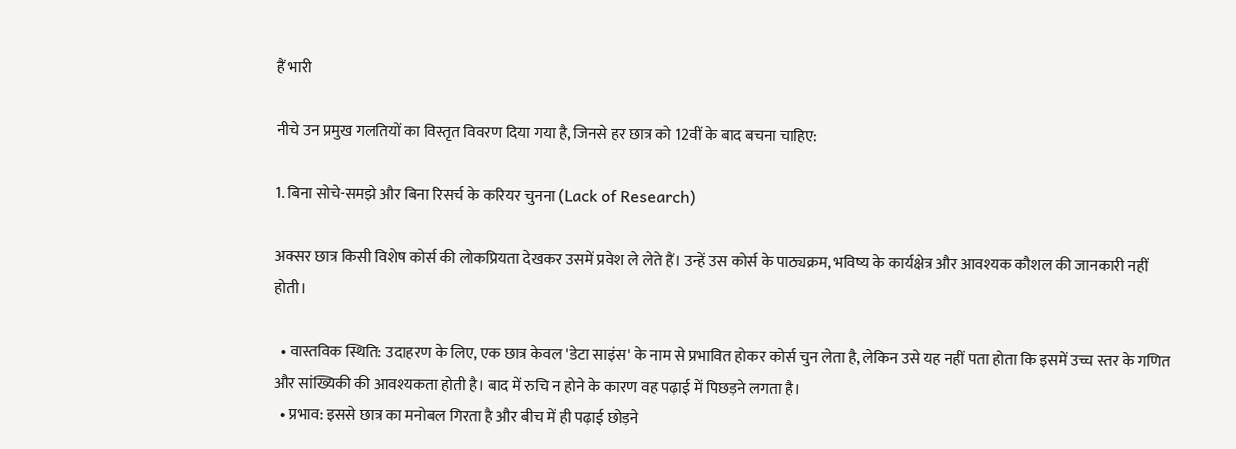हैं भारी

नीचे उन प्रमुख गलतियों का विस्तृत विवरण दिया गया है, जिनसे हर छात्र को 12वीं के बाद बचना चाहिए:

1. बिना सोचे-समझे और बिना रिसर्च के करियर चुनना (Lack of Research)

अक्सर छात्र किसी विशेष कोर्स की लोकप्रियता देखकर उसमें प्रवेश ले लेते हैं। उन्हें उस कोर्स के पाठ्यक्रम, भविष्य के कार्यक्षेत्र और आवश्यक कौशल की जानकारी नहीं होती।

  • वास्तविक स्थिति: उदाहरण के लिए, एक छात्र केवल 'डेटा साइंस' के नाम से प्रभावित होकर कोर्स चुन लेता है, लेकिन उसे यह नहीं पता होता कि इसमें उच्च स्तर के गणित और सांख्यिकी की आवश्यकता होती है। बाद में रुचि न होने के कारण वह पढ़ाई में पिछड़ने लगता है।
  • प्रभाव: इससे छात्र का मनोबल गिरता है और बीच में ही पढ़ाई छोड़ने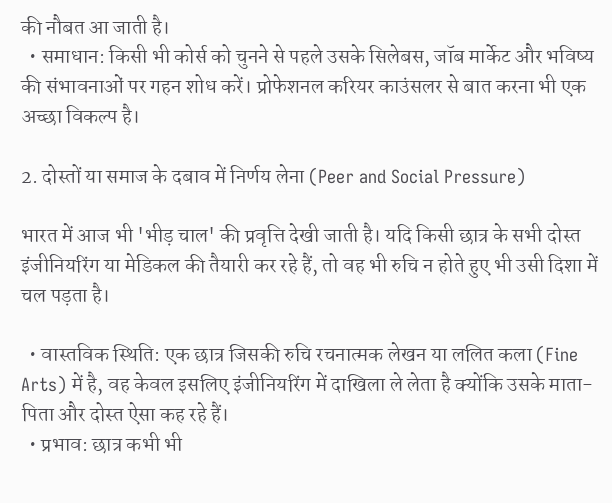की नौबत आ जाती है।
  • समाधान: किसी भी कोर्स को चुनने से पहले उसके सिलेबस, जॉब मार्केट और भविष्य की संभावनाओं पर गहन शोध करें। प्रोफेशनल करियर काउंसलर से बात करना भी एक अच्छा विकल्प है।

2. दोस्तों या समाज के दबाव में निर्णय लेना (Peer and Social Pressure)

भारत में आज भी 'भीड़ चाल' की प्रवृत्ति देखी जाती है। यदि किसी छात्र के सभी दोस्त इंजीनियरिंग या मेडिकल की तैयारी कर रहे हैं, तो वह भी रुचि न होते हुए भी उसी दिशा में चल पड़ता है।

  • वास्तविक स्थिति: एक छात्र जिसकी रुचि रचनात्मक लेखन या ललित कला (Fine Arts) में है, वह केवल इसलिए इंजीनियरिंग में दाखिला ले लेता है क्योंकि उसके माता-पिता और दोस्त ऐसा कह रहे हैं।
  • प्रभाव: छात्र कभी भी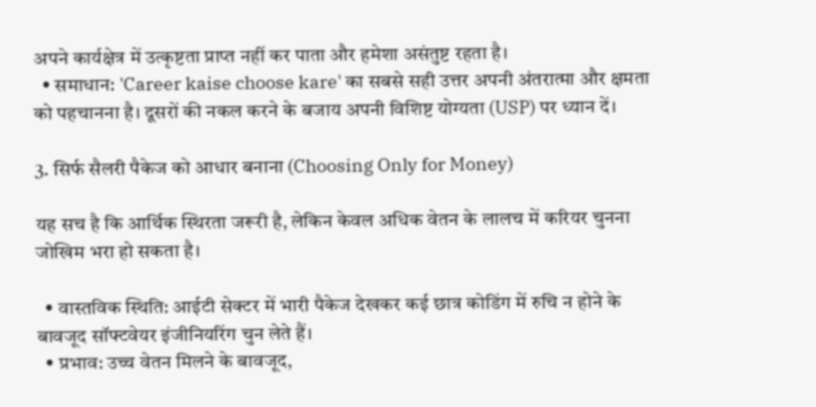अपने कार्यक्षेत्र में उत्कृष्टता प्राप्त नहीं कर पाता और हमेशा असंतुष्ट रहता है।
  • समाधान: 'Career kaise choose kare' का सबसे सही उत्तर अपनी अंतरात्मा और क्षमता को पहचानना है। दूसरों की नकल करने के बजाय अपनी विशिष्ट योग्यता (USP) पर ध्यान दें।

3. सिर्फ सैलरी पैकेज को आधार बनाना (Choosing Only for Money)

यह सच है कि आर्थिक स्थिरता जरूरी है, लेकिन केवल अधिक वेतन के लालच में करियर चुनना जोखिम भरा हो सकता है।

  • वास्तविक स्थिति: आईटी सेक्टर में भारी पैकेज देखकर कई छात्र कोडिंग में रुचि न होने के बावजूद सॉफ्टवेयर इंजीनियरिंग चुन लेते हैं।
  • प्रभाव: उच्च वेतन मिलने के बावजूद,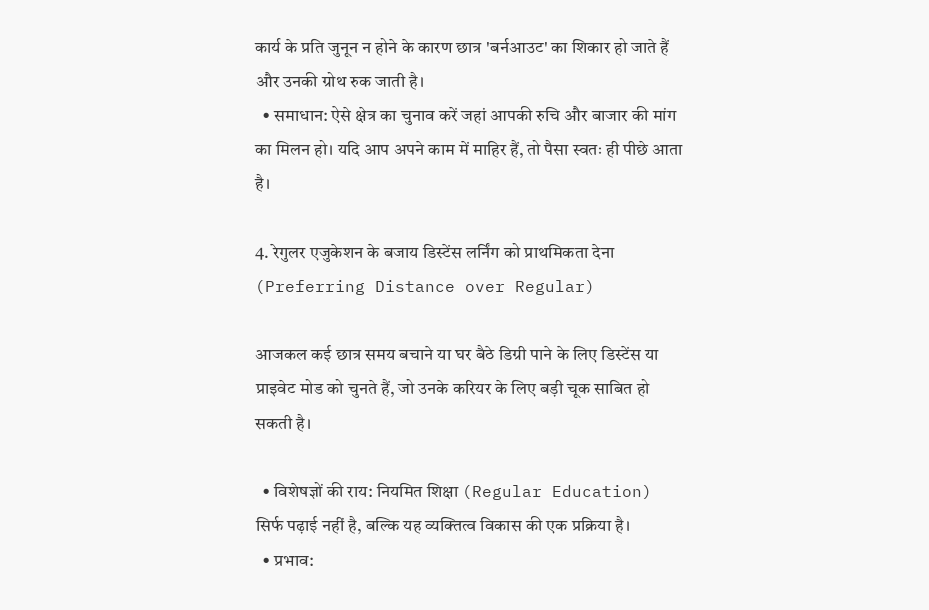कार्य के प्रति जुनून न होने के कारण छात्र 'बर्नआउट' का शिकार हो जाते हैं और उनकी ग्रोथ रुक जाती है।
  • समाधान: ऐसे क्षेत्र का चुनाव करें जहां आपकी रुचि और बाजार की मांग का मिलन हो। यदि आप अपने काम में माहिर हैं, तो पैसा स्वतः ही पीछे आता है।

4. रेगुलर एजुकेशन के बजाय डिस्टेंस लर्निंग को प्राथमिकता देना (Preferring Distance over Regular)

आजकल कई छात्र समय बचाने या घर बैठे डिग्री पाने के लिए डिस्टेंस या प्राइवेट मोड को चुनते हैं, जो उनके करियर के लिए बड़ी चूक साबित हो सकती है।

  • विशेषज्ञों की राय: नियमित शिक्षा (Regular Education) सिर्फ पढ़ाई नहीं है, बल्कि यह व्यक्तित्व विकास की एक प्रक्रिया है।
  • प्रभाव: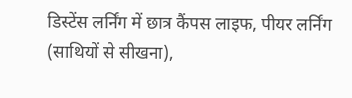डिस्टेंस लर्निंग में छात्र कैंपस लाइफ, पीयर लर्निंग (साथियों से सीखना),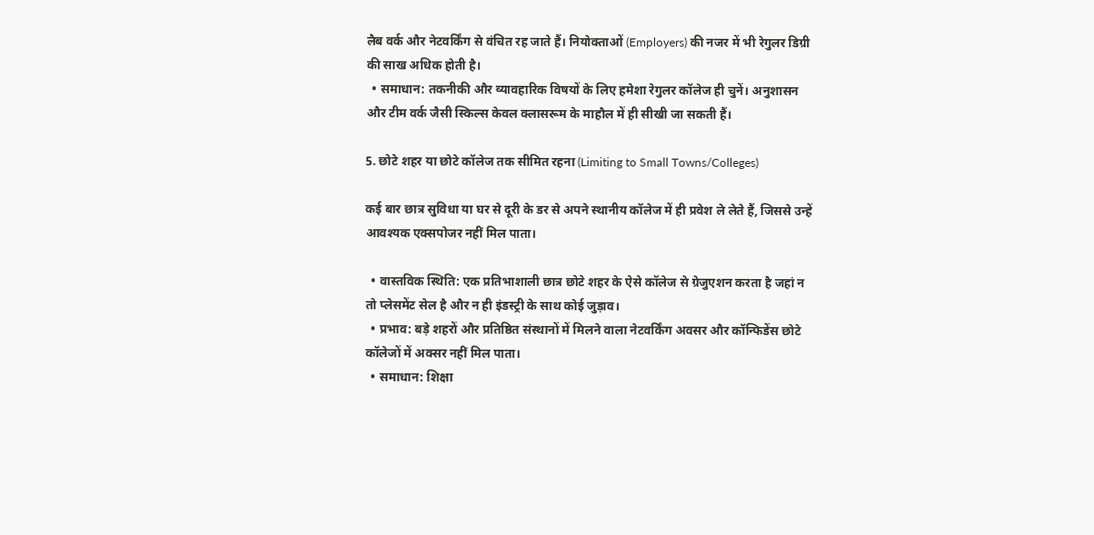लैब वर्क और नेटवर्किंग से वंचित रह जाते हैं। नियोक्ताओं (Employers) की नजर में भी रेगुलर डिग्री की साख अधिक होती है।
  • समाधान: तकनीकी और व्यावहारिक विषयों के लिए हमेशा रेगुलर कॉलेज ही चुनें। अनुशासन और टीम वर्क जैसी स्किल्स केवल क्लासरूम के माहौल में ही सीखी जा सकती हैं।

5. छोटे शहर या छोटे कॉलेज तक सीमित रहना (Limiting to Small Towns/Colleges)

कई बार छात्र सुविधा या घर से दूरी के डर से अपने स्थानीय कॉलेज में ही प्रवेश ले लेते हैं, जिससे उन्हें आवश्यक एक्सपोजर नहीं मिल पाता।

  • वास्तविक स्थिति: एक प्रतिभाशाली छात्र छोटे शहर के ऐसे कॉलेज से ग्रेजुएशन करता है जहां न तो प्लेसमेंट सेल है और न ही इंडस्ट्री के साथ कोई जुड़ाव।
  • प्रभाव: बड़े शहरों और प्रतिष्ठित संस्थानों में मिलने वाला नेटवर्किंग अवसर और कॉन्फिडेंस छोटे कॉलेजों में अक्सर नहीं मिल पाता।
  • समाधान: शिक्षा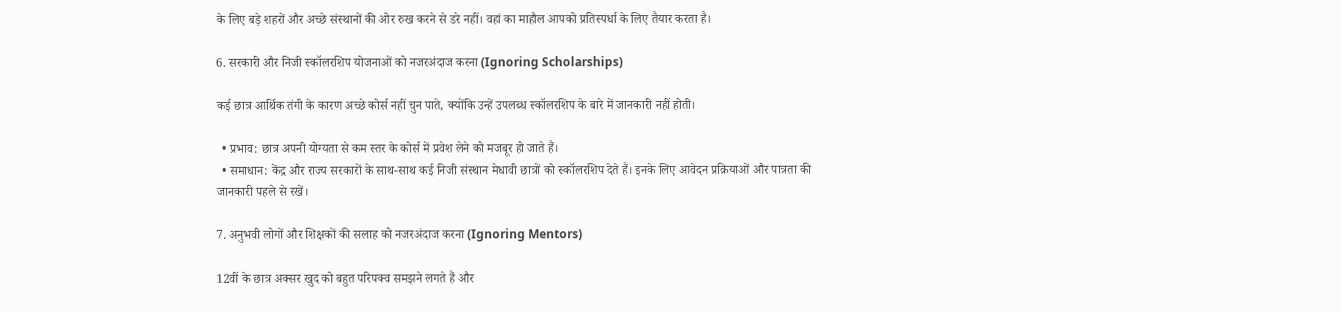के लिए बड़े शहरों और अच्छे संस्थानों की ओर रुख करने से डरे नहीं। वहां का माहौल आपको प्रतिस्पर्धा के लिए तैयार करता है।

6. सरकारी और निजी स्कॉलरशिप योजनाओं को नजरअंदाज करना (Ignoring Scholarships)

कई छात्र आर्थिक तंगी के कारण अच्छे कोर्स नहीं चुन पाते, क्योंकि उन्हें उपलब्ध स्कॉलरशिप के बारे में जानकारी नहीं होती।

  • प्रभाव: छात्र अपनी योग्यता से कम स्तर के कोर्स में प्रवेश लेने को मजबूर हो जाते हैं।
  • समाधान: केंद्र और राज्य सरकारों के साथ-साथ कई निजी संस्थान मेधावी छात्रों को स्कॉलरशिप देते हैं। इनके लिए आवेदन प्रक्रियाओं और पात्रता की जानकारी पहले से रखें।

7. अनुभवी लोगों और शिक्षकों की सलाह को नजरअंदाज करना (Ignoring Mentors)

12वीं के छात्र अक्सर खुद को बहुत परिपक्व समझने लगते हैं और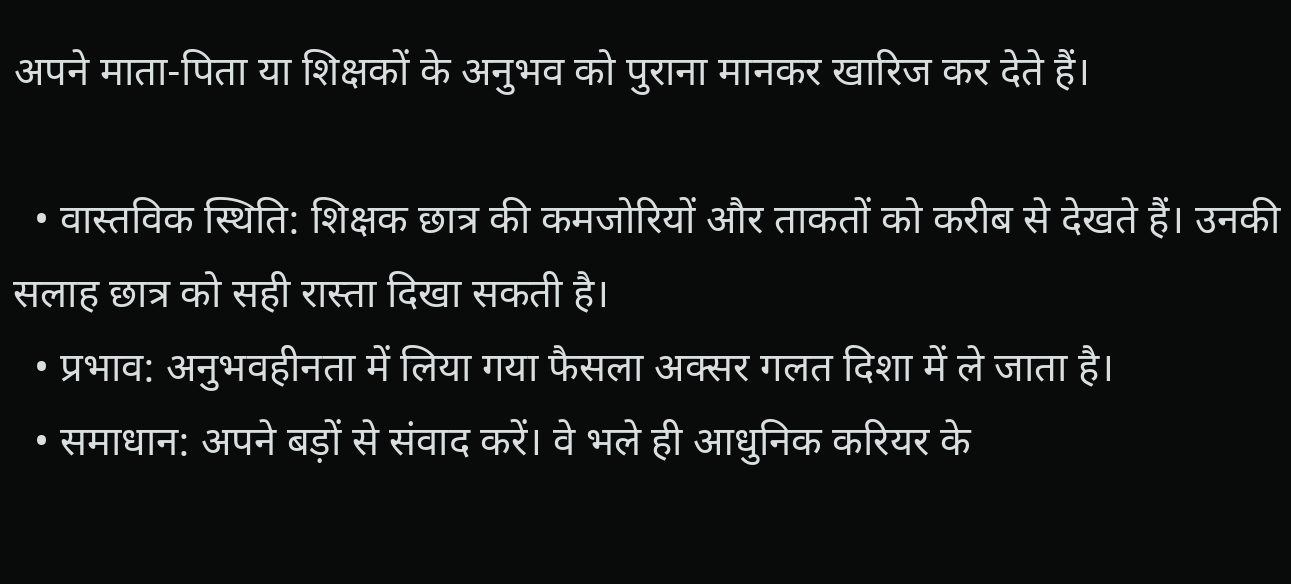अपने माता-पिता या शिक्षकों के अनुभव को पुराना मानकर खारिज कर देते हैं।

  • वास्तविक स्थिति: शिक्षक छात्र की कमजोरियों और ताकतों को करीब से देखते हैं। उनकी सलाह छात्र को सही रास्ता दिखा सकती है।
  • प्रभाव: अनुभवहीनता में लिया गया फैसला अक्सर गलत दिशा में ले जाता है।
  • समाधान: अपने बड़ों से संवाद करें। वे भले ही आधुनिक करियर के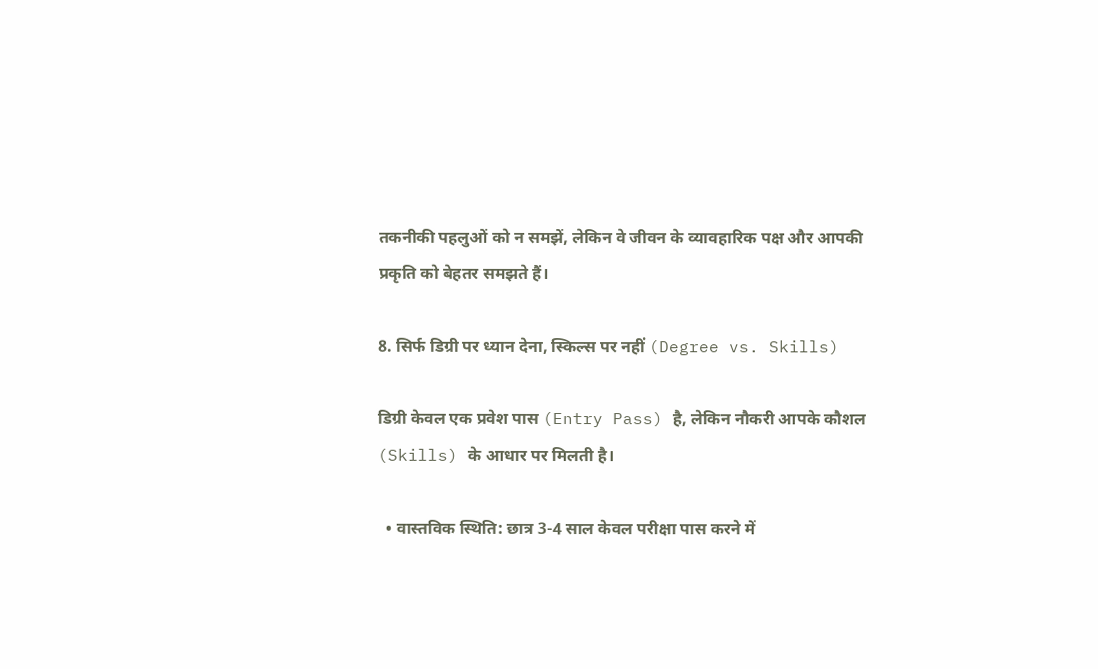तकनीकी पहलुओं को न समझें, लेकिन वे जीवन के व्यावहारिक पक्ष और आपकी प्रकृति को बेहतर समझते हैं।

8. सिर्फ डिग्री पर ध्यान देना, स्किल्स पर नहीं (Degree vs. Skills)

डिग्री केवल एक प्रवेश पास (Entry Pass) है, लेकिन नौकरी आपके कौशल (Skills) के आधार पर मिलती है।

  • वास्तविक स्थिति: छात्र 3-4 साल केवल परीक्षा पास करने में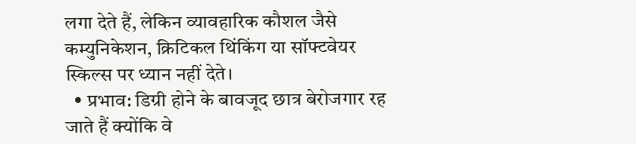लगा देते हैं, लेकिन व्यावहारिक कौशल जैसे कम्युनिकेशन, क्रिटिकल थिंकिंग या सॉफ्टवेयर स्किल्स पर ध्यान नहीं देते।
  • प्रभाव: डिग्री होने के बावजूद छात्र बेरोजगार रह जाते हैं क्योंकि वे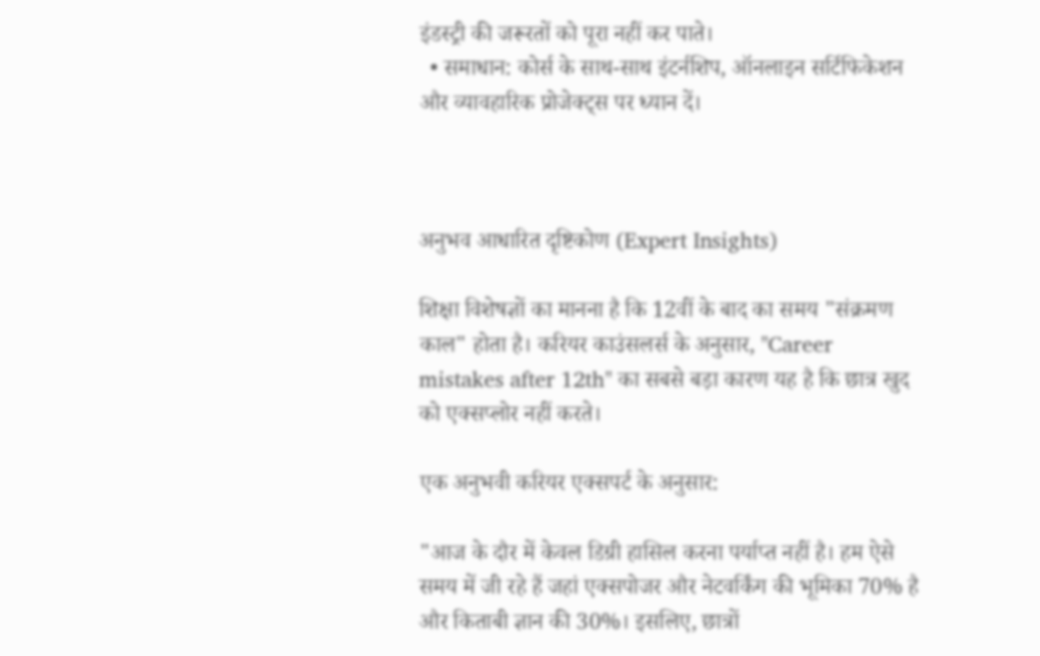इंडस्ट्री की जरूरतों को पूरा नहीं कर पाते।
  • समाधान: कोर्स के साथ-साथ इंटर्नशिप, ऑनलाइन सर्टिफिकेशन और व्यावहारिक प्रोजेक्ट्स पर ध्यान दें।



अनुभव आधारित दृष्टिकोण (Expert Insights)

शिक्षा विशेषज्ञों का मानना है कि 12वीं के बाद का समय "संक्रमण काल" होता है। करियर काउंसलर्स के अनुसार, "Career mistakes after 12th" का सबसे बड़ा कारण यह है कि छात्र खुद को एक्सप्लोर नहीं करते।

एक अनुभवी करियर एक्सपर्ट के अनुसार:

"आज के दौर में केवल डिग्री हासिल करना पर्याप्त नहीं है। हम ऐसे समय में जी रहे हैं जहां एक्सपोजर और नेटवर्किंग की भूमिका 70% है और किताबी ज्ञान की 30%। इसलिए, छात्रों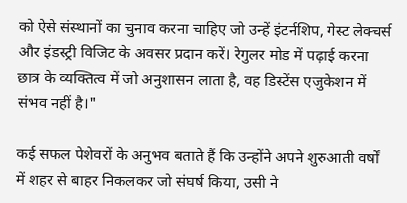को ऐसे संस्थानों का चुनाव करना चाहिए जो उन्हें इंटर्नशिप, गेस्ट लेक्चर्स और इंडस्ट्री विजिट के अवसर प्रदान करें। रेगुलर मोड में पढ़ाई करना छात्र के व्यक्तित्व में जो अनुशासन लाता है, वह डिस्टेंस एजुकेशन में संभव नहीं है।"

कई सफल पेशेवरों के अनुभव बताते हैं कि उन्होंने अपने शुरुआती वर्षों में शहर से बाहर निकलकर जो संघर्ष किया, उसी ने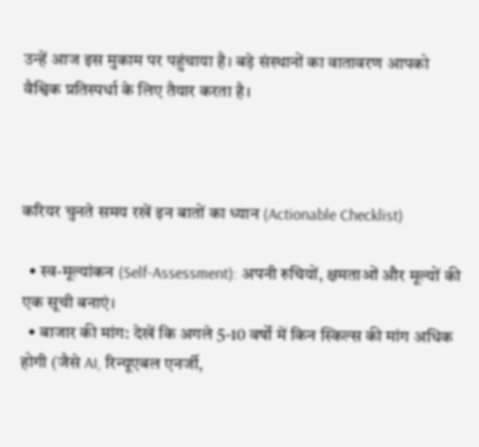उन्हें आज इस मुकाम पर पहुंचाया है। बड़े संस्थानों का वातावरण आपको वैश्विक प्रतिस्पर्धा के लिए तैयार करता है।



करियर चुनते समय रखें इन बातों का ध्यान (Actionable Checklist)

  • स्व-मूल्यांकन (Self-Assessment): अपनी रुचियों, क्षमताओं और मूल्यों की एक सूची बनाएं।
  • बाजार की मांग: देखें कि अगले 5-10 वर्षों में किन स्किल्स की मांग अधिक होगी (जैसे AI, रिन्यूएबल एनर्जी,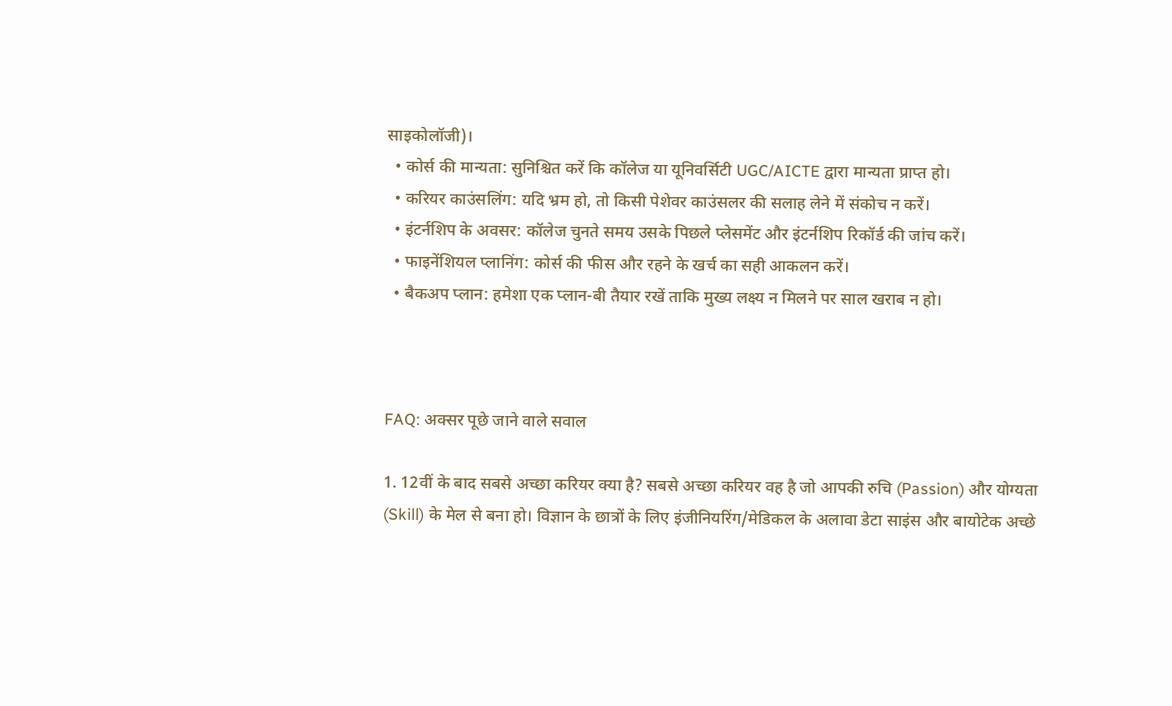साइकोलॉजी)।
  • कोर्स की मान्यता: सुनिश्चित करें कि कॉलेज या यूनिवर्सिटी UGC/AICTE द्वारा मान्यता प्राप्त हो।
  • करियर काउंसलिंग: यदि भ्रम हो, तो किसी पेशेवर काउंसलर की सलाह लेने में संकोच न करें।
  • इंटर्नशिप के अवसर: कॉलेज चुनते समय उसके पिछले प्लेसमेंट और इंटर्नशिप रिकॉर्ड की जांच करें।
  • फाइनेंशियल प्लानिंग: कोर्स की फीस और रहने के खर्च का सही आकलन करें।
  • बैकअप प्लान: हमेशा एक प्लान-बी तैयार रखें ताकि मुख्य लक्ष्य न मिलने पर साल खराब न हो।



FAQ: अक्सर पूछे जाने वाले सवाल

1. 12वीं के बाद सबसे अच्छा करियर क्या है? सबसे अच्छा करियर वह है जो आपकी रुचि (Passion) और योग्यता (Skill) के मेल से बना हो। विज्ञान के छात्रों के लिए इंजीनियरिंग/मेडिकल के अलावा डेटा साइंस और बायोटेक अच्छे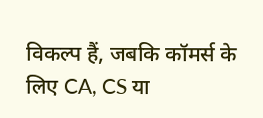विकल्प हैं, जबकि कॉमर्स के लिए CA, CS या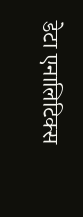डेटा एनालिटिक्स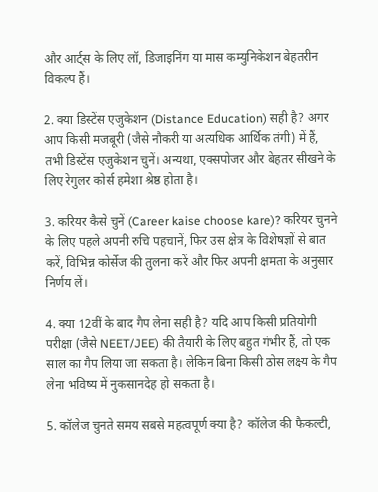और आर्ट्स के लिए लॉ, डिजाइनिंग या मास कम्युनिकेशन बेहतरीन विकल्प हैं।

2. क्या डिस्टेंस एजुकेशन (Distance Education) सही है? अगर आप किसी मजबूरी (जैसे नौकरी या अत्यधिक आर्थिक तंगी) में हैं, तभी डिस्टेंस एजुकेशन चुनें। अन्यथा, एक्सपोजर और बेहतर सीखने के लिए रेगुलर कोर्स हमेशा श्रेष्ठ होता है।

3. करियर कैसे चुनें (Career kaise choose kare)? करियर चुनने के लिए पहले अपनी रुचि पहचानें, फिर उस क्षेत्र के विशेषज्ञों से बात करें, विभिन्न कोर्सेज की तुलना करें और फिर अपनी क्षमता के अनुसार निर्णय लें।

4. क्या 12वीं के बाद गैप लेना सही है? यदि आप किसी प्रतियोगी परीक्षा (जैसे NEET/JEE) की तैयारी के लिए बहुत गंभीर हैं, तो एक साल का गैप लिया जा सकता है। लेकिन बिना किसी ठोस लक्ष्य के गैप लेना भविष्य में नुकसानदेह हो सकता है।

5. कॉलेज चुनते समय सबसे महत्वपूर्ण क्या है? कॉलेज की फैकल्टी,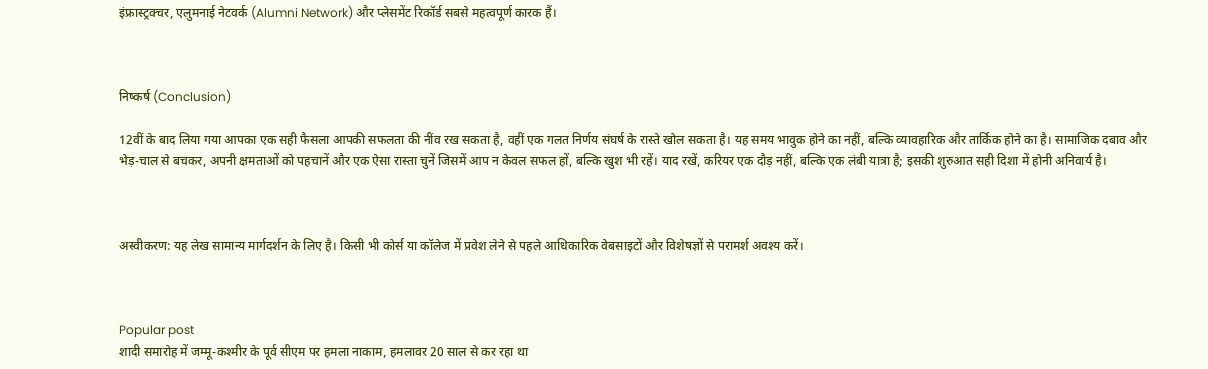इंफ्रास्ट्रक्चर, एलुमनाई नेटवर्क (Alumni Network) और प्लेसमेंट रिकॉर्ड सबसे महत्वपूर्ण कारक हैं।



निष्कर्ष (Conclusion)

12वीं के बाद लिया गया आपका एक सही फैसला आपकी सफलता की नींव रख सकता है, वहीं एक गलत निर्णय संघर्ष के रास्ते खोल सकता है। यह समय भावुक होने का नहीं, बल्कि व्यावहारिक और तार्किक होने का है। सामाजिक दबाव और भेड़-चाल से बचकर, अपनी क्षमताओं को पहचानें और एक ऐसा रास्ता चुनें जिसमें आप न केवल सफल हों, बल्कि खुश भी रहें। याद रखें, करियर एक दौड़ नहीं, बल्कि एक लंबी यात्रा है; इसकी शुरुआत सही दिशा में होनी अनिवार्य है।



अस्वीकरण: यह लेख सामान्य मार्गदर्शन के लिए है। किसी भी कोर्स या कॉलेज में प्रवेश लेने से पहले आधिकारिक वेबसाइटों और विशेषज्ञों से परामर्श अवश्य करें।



Popular post
शादी समारोह में जम्मू-कश्मीर के पूर्व सीएम पर हमला नाकाम, हमलावर 20 साल से कर रहा था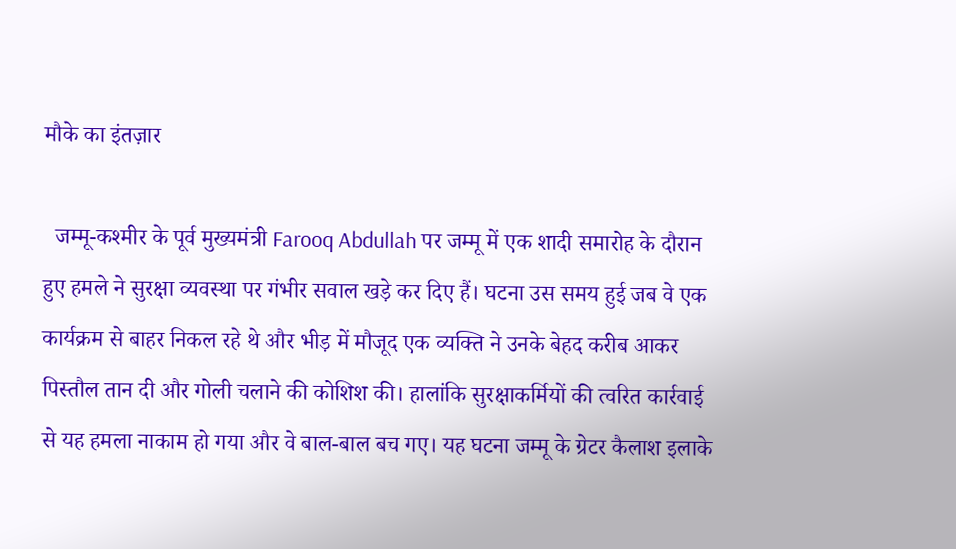मौके का इंतज़ार

  जम्मू-कश्मीर के पूर्व मुख्यमंत्री Farooq Abdullah पर जम्मू में एक शादी समारोह के दौरान हुए हमले ने सुरक्षा व्यवस्था पर गंभीर सवाल खड़े कर दिए हैं। घटना उस समय हुई जब वे एक कार्यक्रम से बाहर निकल रहे थे और भीड़ में मौजूद एक व्यक्ति ने उनके बेहद करीब आकर पिस्तौल तान दी और गोली चलाने की कोशिश की। हालांकि सुरक्षाकर्मियों की त्वरित कार्रवाई से यह हमला नाकाम हो गया और वे बाल-बाल बच गए। यह घटना जम्मू के ग्रेटर कैलाश इलाके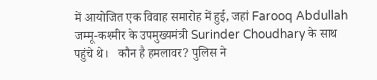में आयोजित एक विवाह समारोह में हुई, जहां Farooq Abdullah जम्मू-कश्मीर के उपमुख्यमंत्री Surinder Choudhary के साथ पहुंचे थे।   कौन है हमलावर? पुलिस ने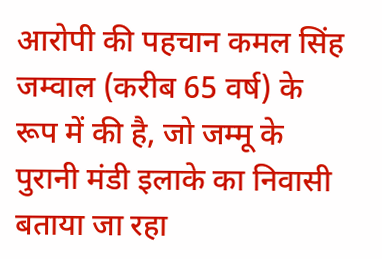आरोपी की पहचान कमल सिंह जम्वाल (करीब 65 वर्ष) के रूप में की है, जो जम्मू के पुरानी मंडी इलाके का निवासी बताया जा रहा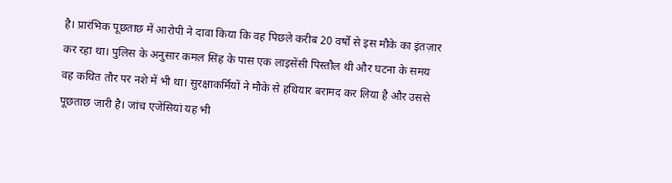है। प्रारंभिक पूछताछ में आरोपी ने दावा किया कि वह पिछले करीब 20 वर्षों से इस मौके का इंतज़ार कर रहा था। पुलिस के अनुसार कमल सिंह के पास एक लाइसेंसी पिस्तौल थी और घटना के समय वह कथित तौर पर नशे में भी था। सुरक्षाकर्मियों ने मौके से हथियार बरामद कर लिया है और उससे पूछताछ जारी है। जांच एजेंसियां यह भी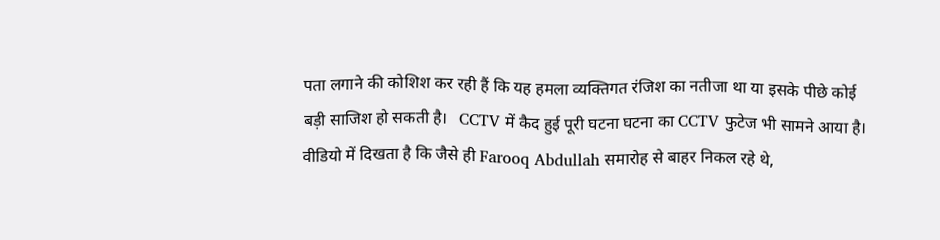पता लगाने की कोशिश कर रही हैं कि यह हमला व्यक्तिगत रंजिश का नतीजा था या इसके पीछे कोई बड़ी साजिश हो सकती है।   CCTV में कैद हुई पूरी घटना घटना का CCTV फुटेज भी सामने आया है। वीडियो में दिखता है कि जैसे ही Farooq Abdullah समारोह से बाहर निकल रहे थे,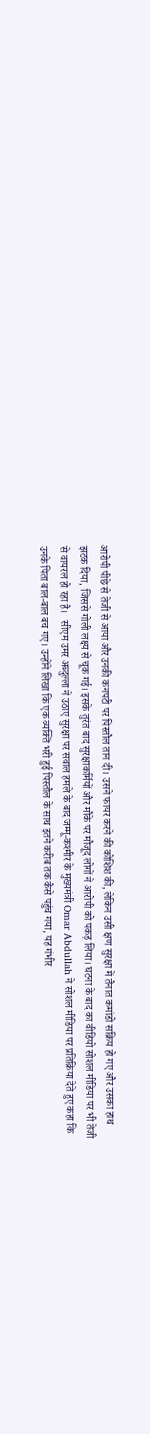आरोपी पीछे से तेजी से आया और उनकी कनपटी पर पिस्तौल तान दी। उसने फायर करने की कोशिश की, लेकिन उसी क्षण सुरक्षा में तैनात कमांडो सक्रिय हो गए और उसका हाथ झटक दिया, जिससे गोली लक्ष्य से चूक गई। इसके तुरंत बाद सुरक्षाकर्मियों और मौके पर मौजूद लोगों ने आरोपी को पकड़ लिया। घटना के बाद का वीडियो सोशल मीडिया पर भी तेजी से वायरल हो रहा है।   सीएम उमर अब्दुल्ला ने उठाए सुरक्षा पर सवाल हमले के बाद जम्मू-कश्मीर के मुख्यमंत्री Omar Abdullah ने सोशल मीडिया पर प्रतिक्रिया देते हुए कहा कि उनके पिता बाल-बाल बच गए। उन्होंने लिखा कि एक व्यक्ति भरी हुई पिस्तौल के साथ इतने करीब तक कैसे पहुंच गया, यह गंभीर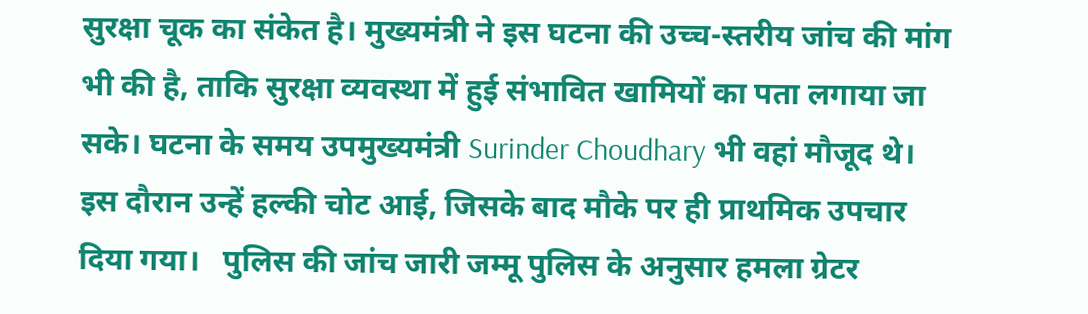सुरक्षा चूक का संकेत है। मुख्यमंत्री ने इस घटना की उच्च-स्तरीय जांच की मांग भी की है, ताकि सुरक्षा व्यवस्था में हुई संभावित खामियों का पता लगाया जा सके। घटना के समय उपमुख्यमंत्री Surinder Choudhary भी वहां मौजूद थे। इस दौरान उन्हें हल्की चोट आई, जिसके बाद मौके पर ही प्राथमिक उपचार दिया गया।   पुलिस की जांच जारी जम्मू पुलिस के अनुसार हमला ग्रेटर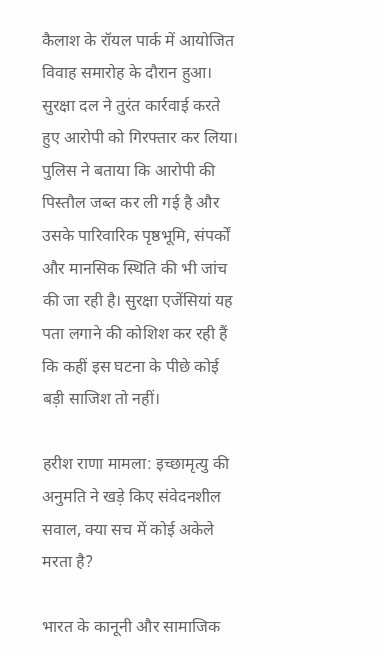कैलाश के रॉयल पार्क में आयोजित विवाह समारोह के दौरान हुआ। सुरक्षा दल ने तुरंत कार्रवाई करते हुए आरोपी को गिरफ्तार कर लिया। पुलिस ने बताया कि आरोपी की पिस्तौल जब्त कर ली गई है और उसके पारिवारिक पृष्ठभूमि, संपर्कों और मानसिक स्थिति की भी जांच की जा रही है। सुरक्षा एजेंसियां यह पता लगाने की कोशिश कर रही हैं कि कहीं इस घटना के पीछे कोई बड़ी साजिश तो नहीं।

हरीश राणा मामला: इच्छामृत्यु की अनुमति ने खड़े किए संवेदनशील सवाल, क्या सच में कोई अकेले मरता है?

भारत के कानूनी और सामाजिक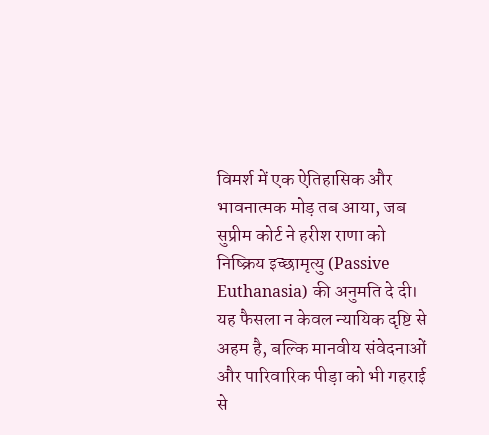विमर्श में एक ऐतिहासिक और भावनात्मक मोड़ तब आया, जब सुप्रीम कोर्ट ने हरीश राणा को निष्क्रिय इच्छामृत्यु (Passive Euthanasia) की अनुमति दे दी। यह फैसला न केवल न्यायिक दृष्टि से अहम है, बल्कि मानवीय संवेदनाओं और पारिवारिक पीड़ा को भी गहराई से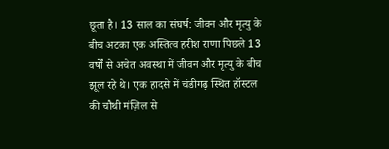छूता है। 13 साल का संघर्ष: जीवन और मृत्यु के बीच अटका एक अस्तित्व हरीश राणा पिछले 13 वर्षों से अचेत अवस्था में जीवन और मृत्यु के बीच झूल रहे थे। एक हादसे में चंडीगढ़ स्थित हॉस्टल की चौथी मंज़िल से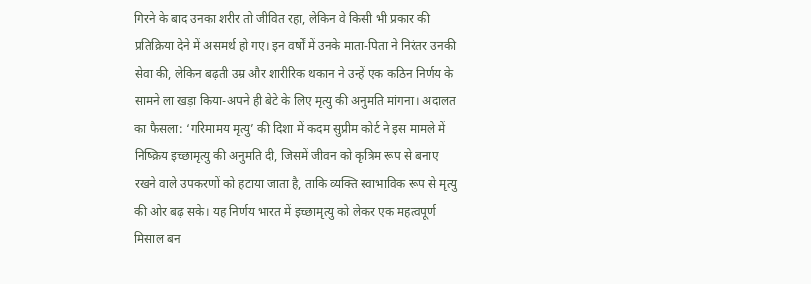गिरने के बाद उनका शरीर तो जीवित रहा, लेकिन वे किसी भी प्रकार की प्रतिक्रिया देने में असमर्थ हो गए। इन वर्षों में उनके माता-पिता ने निरंतर उनकी सेवा की, लेकिन बढ़ती उम्र और शारीरिक थकान ने उन्हें एक कठिन निर्णय के सामने ला खड़ा किया-अपने ही बेटे के लिए मृत्यु की अनुमति मांगना। अदालत का फैसला: ‘गरिमामय मृत्यु’ की दिशा में कदम सुप्रीम कोर्ट ने इस मामले में निष्क्रिय इच्छामृत्यु की अनुमति दी, जिसमें जीवन को कृत्रिम रूप से बनाए रखने वाले उपकरणों को हटाया जाता है, ताकि व्यक्ति स्वाभाविक रूप से मृत्यु की ओर बढ़ सके। यह निर्णय भारत में इच्छामृत्यु को लेकर एक महत्वपूर्ण मिसाल बन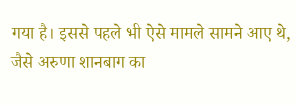गया है। इससे पहले भी ऐसे मामले सामने आए थे, जैसे अरुणा शानबाग का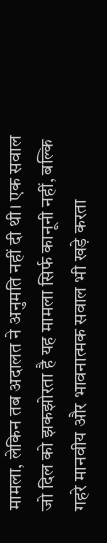मामला, लेकिन तब अदालत ने अनुमति नहीं दी थी। एक सवाल जो दिल को झकझोरता है यह मामला सिर्फ कानूनी नहीं, बल्कि गहरे मानवीय और भावनात्मक सवाल भी खड़े करता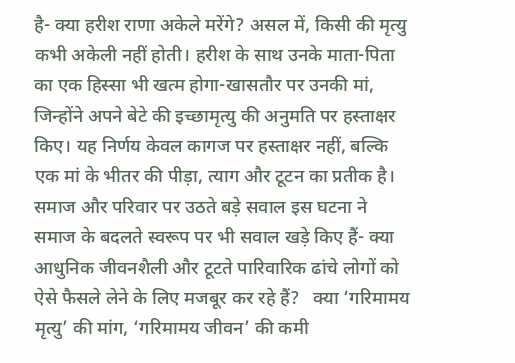है- क्या हरीश राणा अकेले मरेंगे? असल में, किसी की मृत्यु कभी अकेली नहीं होती। हरीश के साथ उनके माता-पिता का एक हिस्सा भी खत्म होगा-खासतौर पर उनकी मां, जिन्होंने अपने बेटे की इच्छामृत्यु की अनुमति पर हस्ताक्षर किए। यह निर्णय केवल कागज पर हस्ताक्षर नहीं, बल्कि एक मां के भीतर की पीड़ा, त्याग और टूटन का प्रतीक है। समाज और परिवार पर उठते बड़े सवाल इस घटना ने समाज के बदलते स्वरूप पर भी सवाल खड़े किए हैं- क्या आधुनिक जीवनशैली और टूटते पारिवारिक ढांचे लोगों को ऐसे फैसले लेने के लिए मजबूर कर रहे हैं?   क्या ‘गरिमामय मृत्यु’ की मांग, ‘गरिमामय जीवन’ की कमी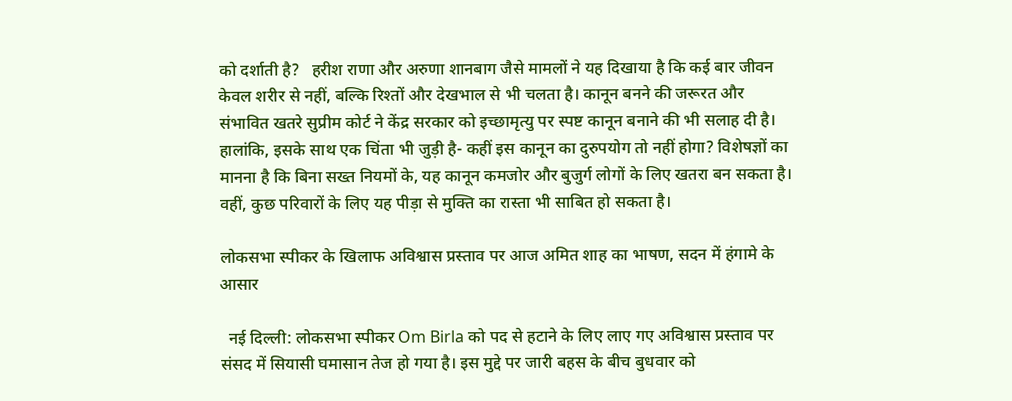को दर्शाती है?   हरीश राणा और अरुणा शानबाग जैसे मामलों ने यह दिखाया है कि कई बार जीवन केवल शरीर से नहीं, बल्कि रिश्तों और देखभाल से भी चलता है। कानून बनने की जरूरत और संभावित खतरे सुप्रीम कोर्ट ने केंद्र सरकार को इच्छामृत्यु पर स्पष्ट कानून बनाने की भी सलाह दी है। हालांकि, इसके साथ एक चिंता भी जुड़ी है- कहीं इस कानून का दुरुपयोग तो नहीं होगा? विशेषज्ञों का मानना है कि बिना सख्त नियमों के, यह कानून कमजोर और बुजुर्ग लोगों के लिए खतरा बन सकता है। वहीं, कुछ परिवारों के लिए यह पीड़ा से मुक्ति का रास्ता भी साबित हो सकता है।

लोकसभा स्पीकर के खिलाफ अविश्वास प्रस्ताव पर आज अमित शाह का भाषण, सदन में हंगामे के आसार

  नई दिल्ली: लोकसभा स्पीकर Om Birla को पद से हटाने के लिए लाए गए अविश्वास प्रस्ताव पर संसद में सियासी घमासान तेज हो गया है। इस मुद्दे पर जारी बहस के बीच बुधवार को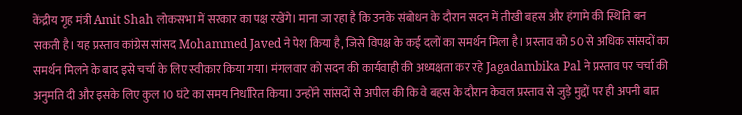केंद्रीय गृह मंत्री Amit Shah लोकसभा में सरकार का पक्ष रखेंगे। माना जा रहा है कि उनके संबोधन के दौरान सदन में तीखी बहस और हंगामे की स्थिति बन सकती है। यह प्रस्ताव कांग्रेस सांसद Mohammed Javed ने पेश किया है, जिसे विपक्ष के कई दलों का समर्थन मिला है। प्रस्ताव को 50 से अधिक सांसदों का समर्थन मिलने के बाद इसे चर्चा के लिए स्वीकार किया गया। मंगलवार को सदन की कार्यवाही की अध्यक्षता कर रहे Jagadambika Pal ने प्रस्ताव पर चर्चा की अनुमति दी और इसके लिए कुल 10 घंटे का समय निर्धारित किया। उन्होंने सांसदों से अपील की कि वे बहस के दौरान केवल प्रस्ताव से जुड़े मुद्दों पर ही अपनी बात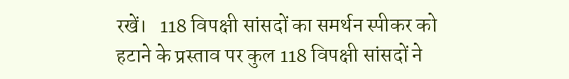रखें।   118 विपक्षी सांसदों का समर्थन स्पीकर को हटाने के प्रस्ताव पर कुल 118 विपक्षी सांसदों ने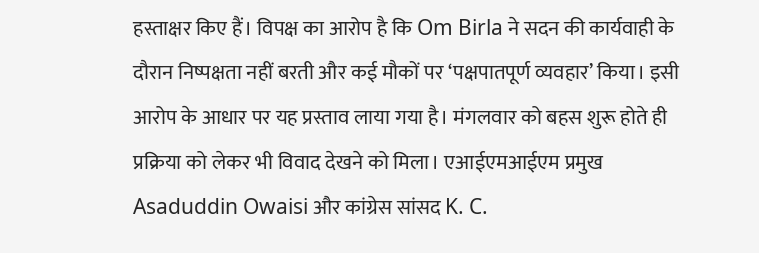हस्ताक्षर किए हैं। विपक्ष का आरोप है कि Om Birla ने सदन की कार्यवाही के दौरान निष्पक्षता नहीं बरती और कई मौकों पर ‘पक्षपातपूर्ण व्यवहार’ किया। इसी आरोप के आधार पर यह प्रस्ताव लाया गया है। मंगलवार को बहस शुरू होते ही प्रक्रिया को लेकर भी विवाद देखने को मिला। एआईएमआईएम प्रमुख Asaduddin Owaisi और कांग्रेस सांसद K. C.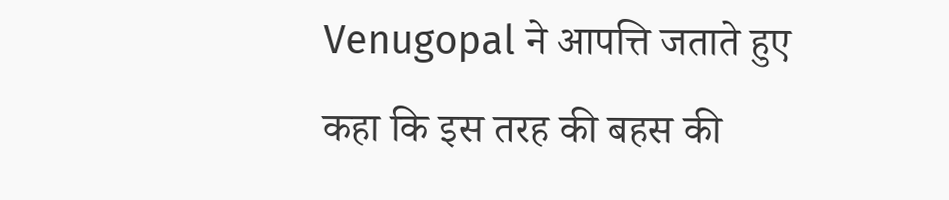Venugopal ने आपत्ति जताते हुए कहा कि इस तरह की बहस की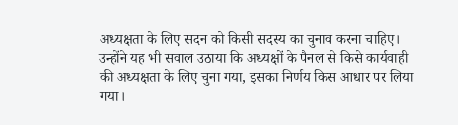अध्यक्षता के लिए सदन को किसी सदस्य का चुनाव करना चाहिए। उन्होंने यह भी सवाल उठाया कि अध्यक्षों के पैनल से किसे कार्यवाही की अध्यक्षता के लिए चुना गया, इसका निर्णय किस आधार पर लिया गया।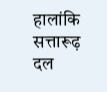हालांकि सत्तारूढ़ दल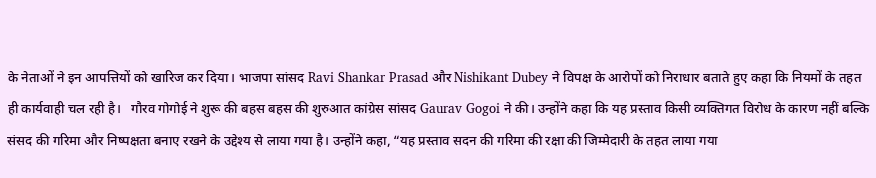के नेताओं ने इन आपत्तियों को खारिज कर दिया। भाजपा सांसद Ravi Shankar Prasad और Nishikant Dubey ने विपक्ष के आरोपों को निराधार बताते हुए कहा कि नियमों के तहत ही कार्यवाही चल रही है।   गौरव गोगोई ने शुरू की बहस बहस की शुरुआत कांग्रेस सांसद Gaurav Gogoi ने की। उन्होंने कहा कि यह प्रस्ताव किसी व्यक्तिगत विरोध के कारण नहीं बल्कि संसद की गरिमा और निष्पक्षता बनाए रखने के उद्देश्य से लाया गया है। उन्होंने कहा, “यह प्रस्ताव सदन की गरिमा की रक्षा की जिम्मेदारी के तहत लाया गया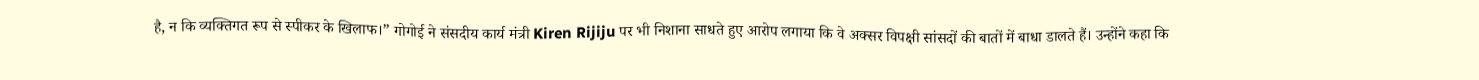है, न कि व्यक्तिगत रूप से स्पीकर के खिलाफ।” गोगोई ने संसदीय कार्य मंत्री Kiren Rijiju पर भी निशाना साधते हुए आरोप लगाया कि वे अक्सर विपक्षी सांसदों की बातों में बाधा डालते हैं। उन्होंने कहा कि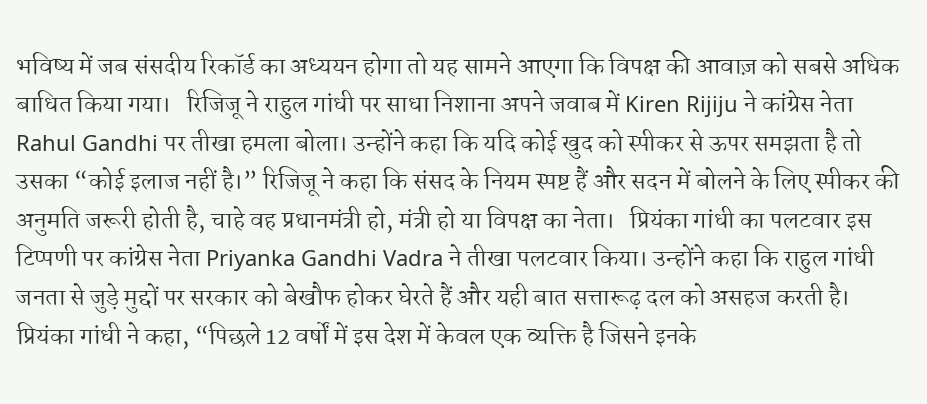भविष्य में जब संसदीय रिकॉर्ड का अध्ययन होगा तो यह सामने आएगा कि विपक्ष की आवाज़ को सबसे अधिक बाधित किया गया।   रिजिजू ने राहुल गांधी पर साधा निशाना अपने जवाब में Kiren Rijiju ने कांग्रेस नेता Rahul Gandhi पर तीखा हमला बोला। उन्होंने कहा कि यदि कोई खुद को स्पीकर से ऊपर समझता है तो उसका “कोई इलाज नहीं है।” रिजिजू ने कहा कि संसद के नियम स्पष्ट हैं और सदन में बोलने के लिए स्पीकर की अनुमति जरूरी होती है, चाहे वह प्रधानमंत्री हो, मंत्री हो या विपक्ष का नेता।   प्रियंका गांधी का पलटवार इस टिप्पणी पर कांग्रेस नेता Priyanka Gandhi Vadra ने तीखा पलटवार किया। उन्होंने कहा कि राहुल गांधी जनता से जुड़े मुद्दों पर सरकार को बेखौफ होकर घेरते हैं और यही बात सत्तारूढ़ दल को असहज करती है। प्रियंका गांधी ने कहा, “पिछले 12 वर्षों में इस देश में केवल एक व्यक्ति है जिसने इनके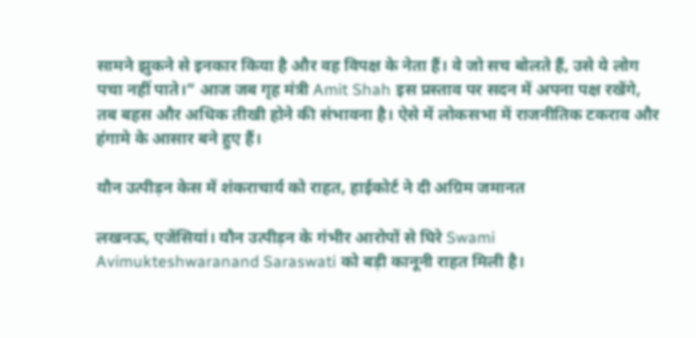सामने झुकने से इनकार किया है और वह विपक्ष के नेता हैं। वे जो सच बोलते हैं, उसे ये लोग पचा नहीं पाते।” आज जब गृह मंत्री Amit Shah इस प्रस्ताव पर सदन में अपना पक्ष रखेंगे, तब बहस और अधिक तीखी होने की संभावना है। ऐसे में लोकसभा में राजनीतिक टकराव और हंगामे के आसार बने हुए हैं।

यौन उत्पीड़न केस में शंकराचार्य को राहत, हाईकोर्ट ने दी अग्रिम जमानत

लखनऊ, एजेंसियां। यौन उत्पीड़न के गंभीर आरोपों से घिरे Swami Avimukteshwaranand Saraswati को बड़ी कानूनी राहत मिली है।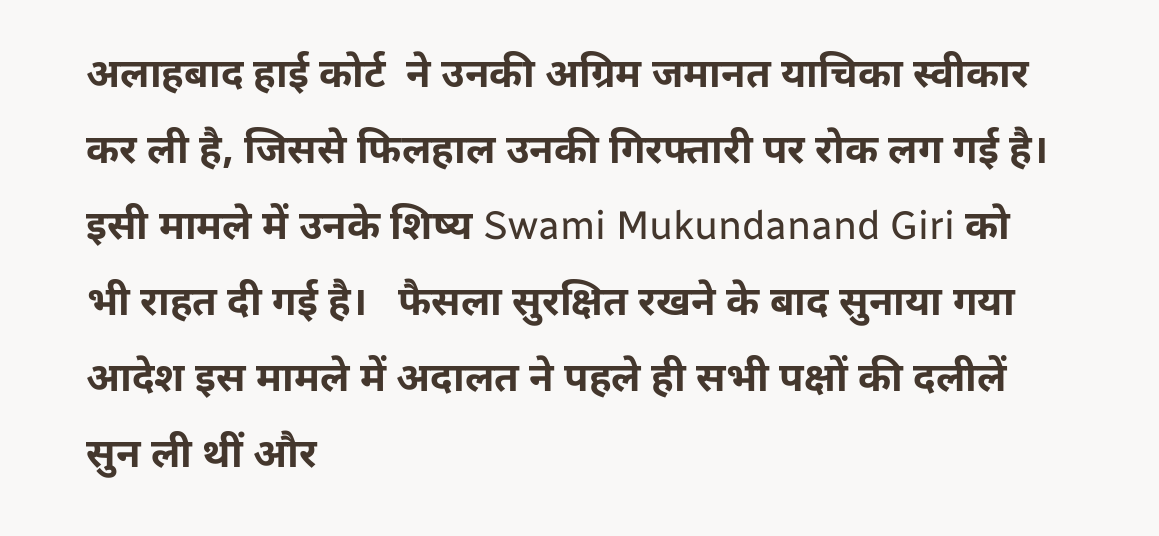अलाहबाद हाई कोर्ट  ने उनकी अग्रिम जमानत याचिका स्वीकार कर ली है, जिससे फिलहाल उनकी गिरफ्तारी पर रोक लग गई है। इसी मामले में उनके शिष्य Swami Mukundanand Giri को भी राहत दी गई है।   फैसला सुरक्षित रखने के बाद सुनाया गया आदेश इस मामले में अदालत ने पहले ही सभी पक्षों की दलीलें सुन ली थीं और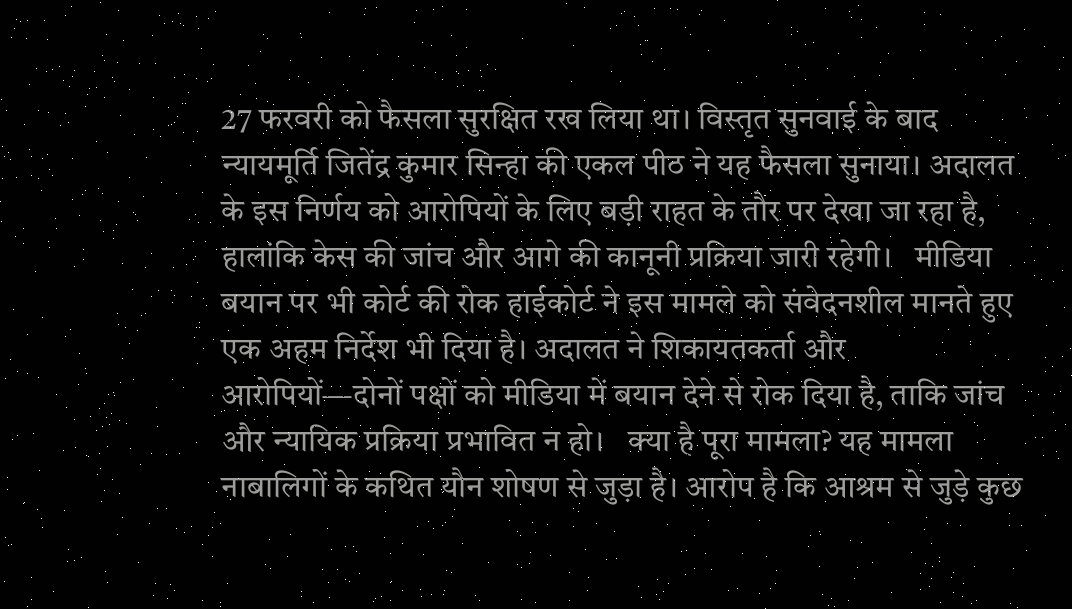27 फरवरी को फैसला सुरक्षित रख लिया था। विस्तृत सुनवाई के बाद न्यायमूर्ति जितेंद्र कुमार सिन्हा की एकल पीठ ने यह फैसला सुनाया। अदालत के इस निर्णय को आरोपियों के लिए बड़ी राहत के तौर पर देखा जा रहा है, हालांकि केस की जांच और आगे की कानूनी प्रक्रिया जारी रहेगी।   मीडिया बयान पर भी कोर्ट की रोक हाईकोर्ट ने इस मामले को संवेदनशील मानते हुए एक अहम निर्देश भी दिया है। अदालत ने शिकायतकर्ता और आरोपियों—दोनों पक्षों को मीडिया में बयान देने से रोक दिया है, ताकि जांच और न्यायिक प्रक्रिया प्रभावित न हो।   क्या है पूरा मामला? यह मामला नाबालिगों के कथित यौन शोषण से जुड़ा है। आरोप है कि आश्रम से जुड़े कुछ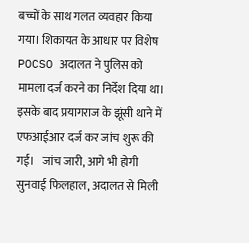बच्चों के साथ गलत व्यवहार किया गया। शिकायत के आधार पर विशेष POCSO अदालत ने पुलिस को मामला दर्ज करने का निर्देश दिया था। इसके बाद प्रयागराज के झूंसी थाने में एफआईआर दर्ज कर जांच शुरू की गई।   जांच जारी, आगे भी होगी सुनवाई फिलहाल, अदालत से मिली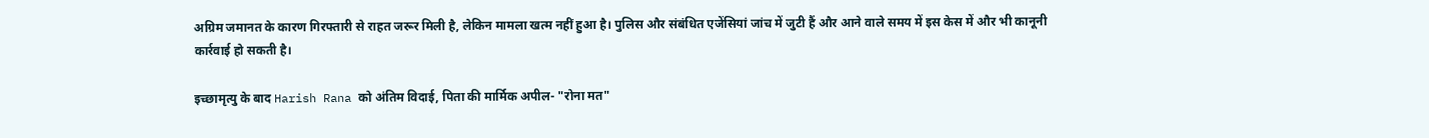अग्रिम जमानत के कारण गिरफ्तारी से राहत जरूर मिली है, लेकिन मामला खत्म नहीं हुआ है। पुलिस और संबंधित एजेंसियां जांच में जुटी हैं और आने वाले समय में इस केस में और भी कानूनी कार्रवाई हो सकती है।

इच्छामृत्यु के बाद Harish Rana को अंतिम विदाई, पिता की मार्मिक अपील- "रोना मत"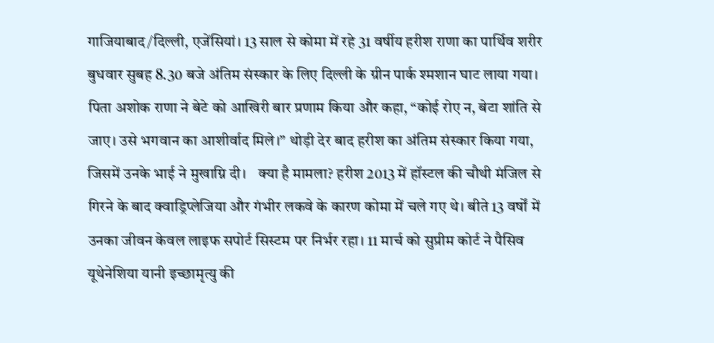गाजियाबाद/दिल्ली, एजेंसियां। 13 साल से कोमा में रहे 31 वर्षीय हरीश राणा का पार्थिव शरीर बुधवार सुबह 8.30 बजे अंतिम संस्कार के लिए दिल्ली के ग्रीन पार्क श्मशान घाट लाया गया। पिता अशोक राणा ने बेटे को आखिरी बार प्रणाम किया और कहा, “कोई रोए न, बेटा शांति से जाए। उसे भगवान का आशीर्वाद मिले।” थोड़ी देर बाद हरीश का अंतिम संस्कार किया गया, जिसमें उनके भाई ने मुखाग्नि दी।   क्या है मामला? हरीश 2013 में हॉस्टल की चौथी मंजिल से गिरने के बाद क्वाड्रिप्लेजिया और गंभीर लकवे के कारण कोमा में चले गए थे। बीते 13 वर्षों में उनका जीवन केवल लाइफ सपोर्ट सिस्टम पर निर्भर रहा। 11 मार्च को सुप्रीम कोर्ट ने पैसिव यूथेनेशिया यानी इच्छामृत्यु की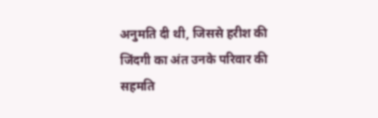अनुमति दी थी, जिससे हरीश की जिंदगी का अंत उनके परिवार की सहमति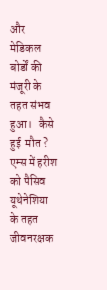और मेडिकल बोर्डों की मंजूरी के तहत संभव हुआ।   कैसे हुई  मौत ? एम्स में हरीश को पैसिव यूथेनेशिया के तहत जीवनरक्षक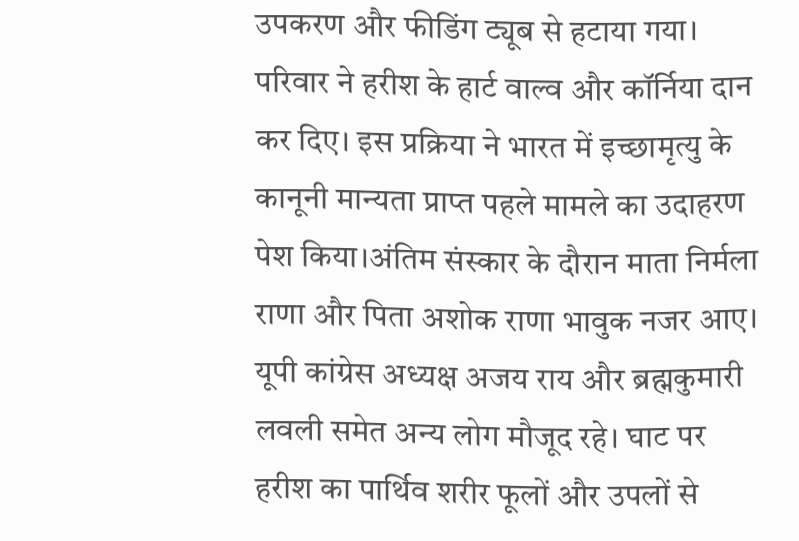उपकरण और फीडिंग ट्यूब से हटाया गया। परिवार ने हरीश के हार्ट वाल्व और कॉर्निया दान कर दिए। इस प्रक्रिया ने भारत में इच्छामृत्यु के कानूनी मान्यता प्राप्त पहले मामले का उदाहरण पेश किया।अंतिम संस्कार के दौरान माता निर्मला राणा और पिता अशोक राणा भावुक नजर आए। यूपी कांग्रेस अध्यक्ष अजय राय और ब्रह्मकुमारी लवली समेत अन्य लोग मौजूद रहे। घाट पर हरीश का पार्थिव शरीर फूलों और उपलों से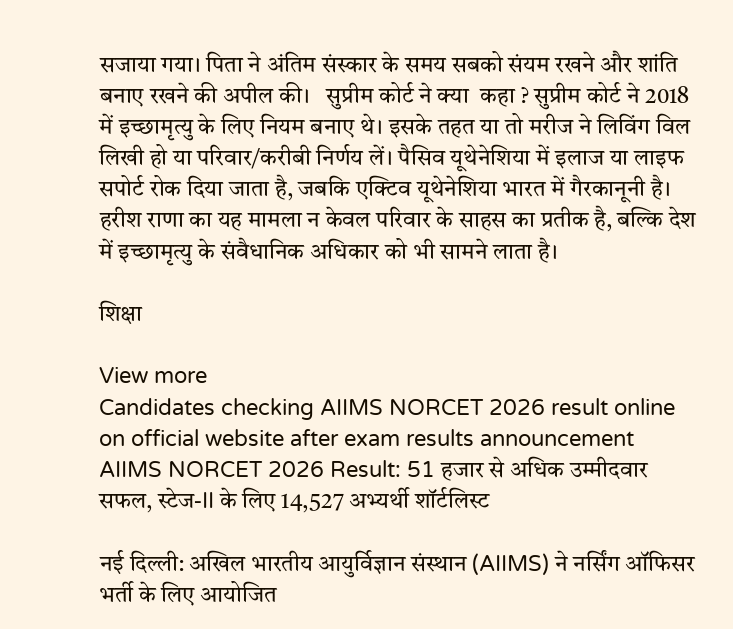सजाया गया। पिता ने अंतिम संस्कार के समय सबको संयम रखने और शांति बनाए रखने की अपील की।   सुप्रीम कोर्ट ने क्या  कहा ? सुप्रीम कोर्ट ने 2018 में इच्छामृत्यु के लिए नियम बनाए थे। इसके तहत या तो मरीज ने लिविंग विल लिखी हो या परिवार/करीबी निर्णय लें। पैसिव यूथेनेशिया में इलाज या लाइफ सपोर्ट रोक दिया जाता है, जबकि एक्टिव यूथेनेशिया भारत में गैरकानूनी है। हरीश राणा का यह मामला न केवल परिवार के साहस का प्रतीक है, बल्कि देश में इच्छामृत्यु के संवैधानिक अधिकार को भी सामने लाता है।

शिक्षा

View more
Candidates checking AIIMS NORCET 2026 result online on official website after exam results announcement
AIIMS NORCET 2026 Result: 51 हजार से अधिक उम्मीदवार सफल, स्टेज-II के लिए 14,527 अभ्यर्थी शॉर्टलिस्ट

नई दिल्ली: अखिल भारतीय आयुर्विज्ञान संस्थान (AIIMS) ने नर्सिंग ऑफिसर भर्ती के लिए आयोजित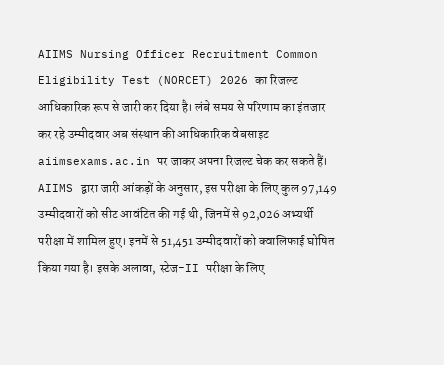AIIMS Nursing Officer Recruitment Common Eligibility Test (NORCET) 2026 का रिजल्ट आधिकारिक रूप से जारी कर दिया है। लंबे समय से परिणाम का इंतजार कर रहे उम्मीदवार अब संस्थान की आधिकारिक वेबसाइट aiimsexams.ac.in पर जाकर अपना रिजल्ट चेक कर सकते हैं। AIIMS द्वारा जारी आंकड़ों के अनुसार, इस परीक्षा के लिए कुल 97,149 उम्मीदवारों को सीट आवंटित की गई थी, जिनमें से 92,026 अभ्यर्थी परीक्षा में शामिल हुए। इनमें से 51,451 उम्मीदवारों को क्वालिफाई घोषित किया गया है। इसके अलावा, स्टेज-II परीक्षा के लिए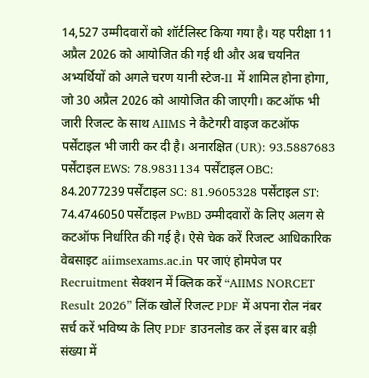14,527 उम्मीदवारों को शॉर्टलिस्ट किया गया है। यह परीक्षा 11 अप्रैल 2026 को आयोजित की गई थी और अब चयनित अभ्यर्थियों को अगले चरण यानी स्टेज-II में शामिल होना होगा, जो 30 अप्रैल 2026 को आयोजित की जाएगी। कटऑफ भी जारी रिजल्ट के साथ AIIMS ने कैटेगरी वाइज कटऑफ पर्सेंटाइल भी जारी कर दी है। अनारक्षित (UR): 93.5887683 पर्सेंटाइल EWS: 78.9831134 पर्सेंटाइल OBC: 84.2077239 पर्सेंटाइल SC: 81.9605328 पर्सेंटाइल ST: 74.4746050 पर्सेंटाइल PwBD उम्मीदवारों के लिए अलग से कटऑफ निर्धारित की गई है। ऐसे चेक करें रिजल्ट आधिकारिक वेबसाइट aiimsexams.ac.in पर जाएं होमपेज पर Recruitment सेक्शन में क्लिक करें “AIIMS NORCET Result 2026” लिंक खोलें रिजल्ट PDF में अपना रोल नंबर सर्च करें भविष्य के लिए PDF डाउनलोड कर लें इस बार बड़ी संख्या में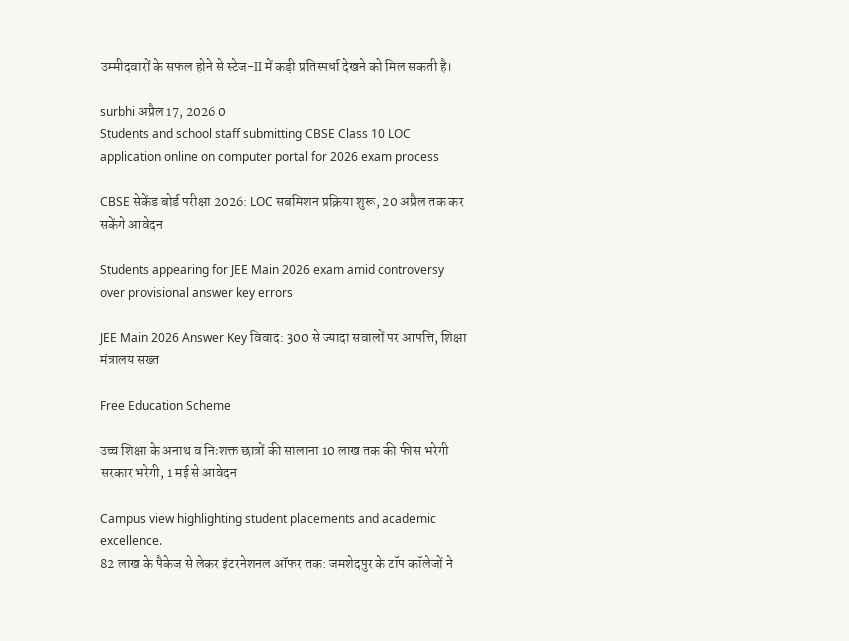उम्मीदवारों के सफल होने से स्टेज-II में कड़ी प्रतिस्पर्धा देखने को मिल सकती है।

surbhi अप्रैल 17, 2026 0
Students and school staff submitting CBSE Class 10 LOC application online on computer portal for 2026 exam process

CBSE सेकेंड बोर्ड परीक्षा 2026: LOC सबमिशन प्रक्रिया शुरू, 20 अप्रैल तक कर सकेंगे आवेदन

Students appearing for JEE Main 2026 exam amid controversy over provisional answer key errors

JEE Main 2026 Answer Key विवाद: 300 से ज्यादा सवालों पर आपत्ति, शिक्षा मंत्रालय सख्त

Free Education Scheme

उच्च शिक्षा के अनाथ व निःशक्त छात्रों की सालाना 10 लाख तक की फीस भरेगी सरकार भरेगी, 1 मई से आवेदन

Campus view highlighting student placements and academic excellence.
82 लाख के पैकेज से लेकर इंटरनेशनल ऑफर तक: जमशेदपुर के टॉप कॉलेजों ने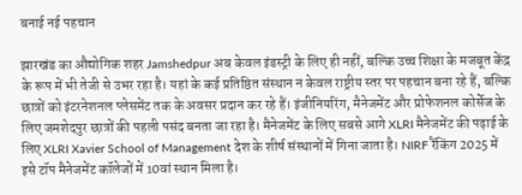बनाई नई पहचान

झारखंड का औद्योगिक शहर Jamshedpur अब केवल इंडस्ट्री के लिए ही नहीं, बल्कि उच्च शिक्षा के मजबूत केंद्र के रूप में भी तेजी से उभर रहा है। यहां के कई प्रतिष्ठित संस्थान न केवल राष्ट्रीय स्तर पर पहचान बना रहे हैं, बल्कि छात्रों को इंटरनेशनल प्लेसमेंट तक के अवसर प्रदान कर रहे हैं। इंजीनियरिंग, मैनेजमेंट और प्रोफेशनल कोर्सेज के लिए जमशेदपुर छात्रों की पहली पसंद बनता जा रहा है। मैनेजमेंट के लिए सबसे आगे XLRI मैनेजमेंट की पढ़ाई के लिए XLRI Xavier School of Management देश के शीर्ष संस्थानों में गिना जाता है। NIRF रैंकिंग 2025 में इसे टॉप मैनेजमेंट कॉलेजों में 10वां स्थान मिला है।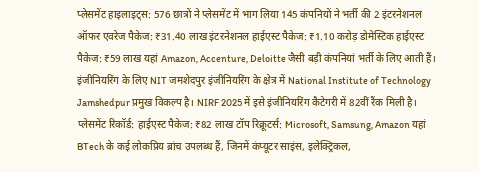प्लेसमेंट हाइलाइट्स: 576 छात्रों ने प्लेसमेंट में भाग लिया 145 कंपनियों ने भर्ती की 2 इंटरनेशनल ऑफर एवरेज पैकेज: ₹31.40 लाख इंटरनेशनल हाईएस्ट पैकेज: ₹1.10 करोड़ डोमेस्टिक हाईएस्ट पैकेज: ₹59 लाख यहां Amazon, Accenture, Deloitte जैसी बड़ी कंपनियां भर्ती के लिए आती हैं। इंजीनियरिंग के लिए NIT जमशेदपुर इंजीनियरिंग के क्षेत्र में National Institute of Technology Jamshedpur प्रमुख विकल्प है। NIRF 2025 में इसे इंजीनियरिंग कैटेगरी में 82वीं रैंक मिली है। प्लेसमेंट रिकॉर्ड: हाईएस्ट पैकेज: ₹82 लाख टॉप रिक्रूटर्स: Microsoft, Samsung, Amazon यहां BTech के कई लोकप्रिय ब्रांच उपलब्ध हैं, जिनमें कंप्यूटर साइंस, इलेक्ट्रिकल,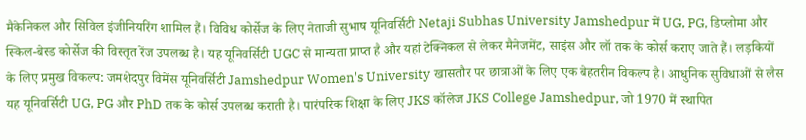मैकेनिकल और सिविल इंजीनियरिंग शामिल हैं। विविध कोर्सेज के लिए नेताजी सुभाष यूनिवर्सिटी Netaji Subhas University Jamshedpur में UG, PG, डिप्लोमा और स्किल-बेस्ड कोर्सेज की विस्तृत रेंज उपलब्ध है। यह यूनिवर्सिटी UGC से मान्यता प्राप्त है और यहां टेक्निकल से लेकर मैनेजमेंट, साइंस और लॉ तक के कोर्स कराए जाते हैं। लड़कियों के लिए प्रमुख विकल्प: जमशेदपुर विमेंस यूनिवर्सिटी Jamshedpur Women's University खासतौर पर छात्राओं के लिए एक बेहतरीन विकल्प है। आधुनिक सुविधाओं से लैस यह यूनिवर्सिटी UG, PG और PhD तक के कोर्स उपलब्ध कराती है। पारंपरिक शिक्षा के लिए JKS कॉलेज JKS College Jamshedpur, जो 1970 में स्थापित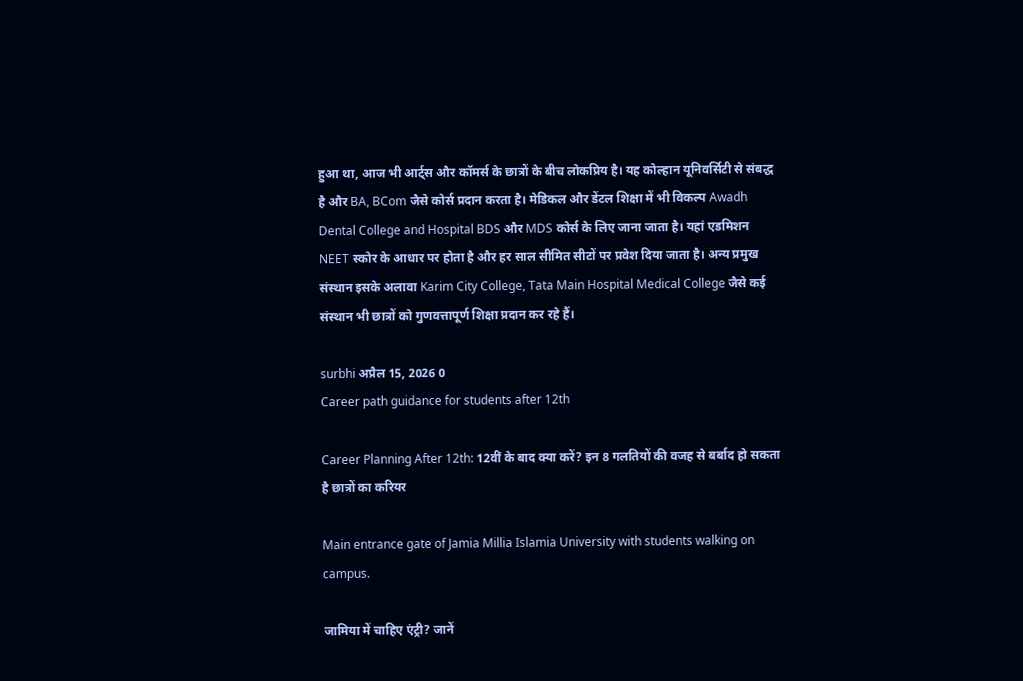हुआ था, आज भी आर्ट्स और कॉमर्स के छात्रों के बीच लोकप्रिय है। यह कोल्हान यूनिवर्सिटी से संबद्ध है और BA, BCom जैसे कोर्स प्रदान करता है। मेडिकल और डेंटल शिक्षा में भी विकल्प Awadh Dental College and Hospital BDS और MDS कोर्स के लिए जाना जाता है। यहां एडमिशन NEET स्कोर के आधार पर होता है और हर साल सीमित सीटों पर प्रवेश दिया जाता है। अन्य प्रमुख संस्थान इसके अलावा Karim City College, Tata Main Hospital Medical College जैसे कई संस्थान भी छात्रों को गुणवत्तापूर्ण शिक्षा प्रदान कर रहे हैं।

surbhi अप्रैल 15, 2026 0
Career path guidance for students after 12th

Career Planning After 12th: 12वीं के बाद क्या करें? इन 8 गलतियों की वजह से बर्बाद हो सकता है छात्रों का करियर

Main entrance gate of Jamia Millia Islamia University with students walking on campus.

जामिया में चाहिए एंट्री? जानें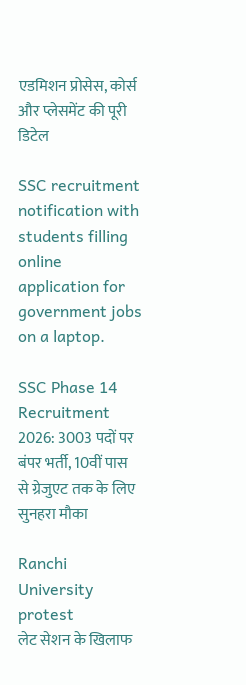एडमिशन प्रोसेस, कोर्स और प्लेसमेंट की पूरी डिटेल

SSC recruitment notification with students filling online application for government jobs on a laptop.

SSC Phase 14 Recruitment 2026: 3003 पदों पर बंपर भर्ती, 10वीं पास से ग्रेजुएट तक के लिए सुनहरा मौका

Ranchi University protest
लेट सेशन के खिलाफ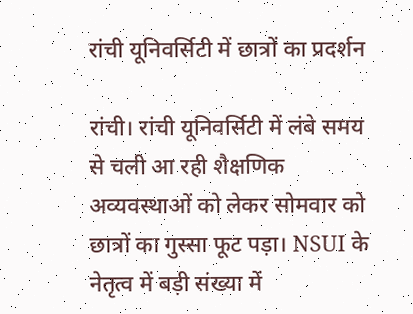रांची यूनिवर्सिटी में छात्रों का प्रदर्शन

रांची। रांची यूनिवर्सिटी में लंबे समय से चली आ रही शैक्षणिक अव्यवस्थाओं को लेकर सोमवार को छात्रों का गुस्सा फूट पड़ा। NSUI के नेतृत्व में बड़ी संख्या में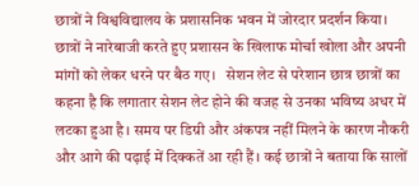छात्रों ने विश्वविद्यालय के प्रशासनिक भवन में जोरदार प्रदर्शन किया। छात्रों ने नारेबाजी करते हुए प्रशासन के खिलाफ मोर्चा खोला और अपनी मांगों को लेकर धरने पर बैठ गए।   सेशन लेट से परेशान छात्र छात्रों का कहना है कि लगातार सेशन लेट होने की वजह से उनका भविष्य अधर में लटका हुआ है। समय पर डिग्री और अंकपत्र नहीं मिलने के कारण नौकरी और आगे की पढ़ाई में दिक्कतें आ रही हैं। कई छात्रों ने बताया कि सालों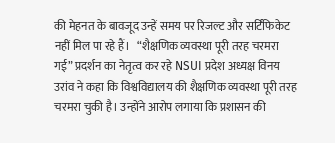की मेहनत के बावजूद उन्हें समय पर रिजल्ट और सर्टिफिकेट नहीं मिल पा रहे हैं।   “शैक्षणिक व्यवस्था पूरी तरह चरमरा गई” प्रदर्शन का नेतृत्व कर रहे NSUI प्रदेश अध्यक्ष विनय उरांव ने कहा कि विश्वविद्यालय की शैक्षणिक व्यवस्था पूरी तरह चरमरा चुकी है। उन्होंने आरोप लगाया कि प्रशासन की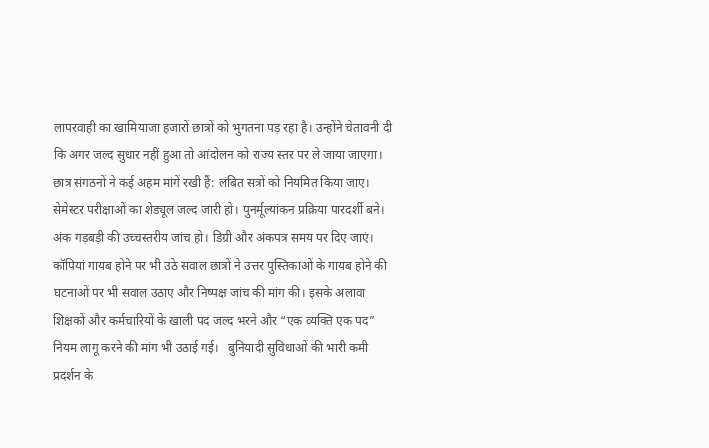लापरवाही का खामियाजा हजारों छात्रों को भुगतना पड़ रहा है। उन्होंने चेतावनी दी कि अगर जल्द सुधार नहीं हुआ तो आंदोलन को राज्य स्तर पर ले जाया जाएगा।   छात्र संगठनों ने कई अहम मांगें रखी हैं: लंबित सत्रों को नियमित किया जाए। सेमेस्टर परीक्षाओं का शेड्यूल जल्द जारी हो। पुनर्मूल्यांकन प्रक्रिया पारदर्शी बने। अंक गड़बड़ी की उच्चस्तरीय जांच हो। डिग्री और अंकपत्र समय पर दिए जाएं।   कॉपियां गायब होने पर भी उठे सवाल छात्रों ने उत्तर पुस्तिकाओं के गायब होने की घटनाओं पर भी सवाल उठाए और निष्पक्ष जांच की मांग की। इसके अलावा शिक्षकों और कर्मचारियों के खाली पद जल्द भरने और “एक व्यक्ति एक पद” नियम लागू करने की मांग भी उठाई गई।   बुनियादी सुविधाओं की भारी कमी प्रदर्शन के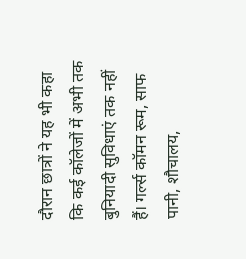दौरान छात्रों ने यह भी कहा कि कई कॉलेजों में अभी तक बुनियादी सुविधाएं तक नहीं हैं। गर्ल्स कॉमन रूम, साफ पानी, शौचालय,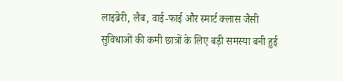लाइब्रेरी, लैब, वाई-फाई और स्मार्ट क्लास जैसी सुविधाओं की कमी छात्रों के लिए बड़ी समस्या बनी हुई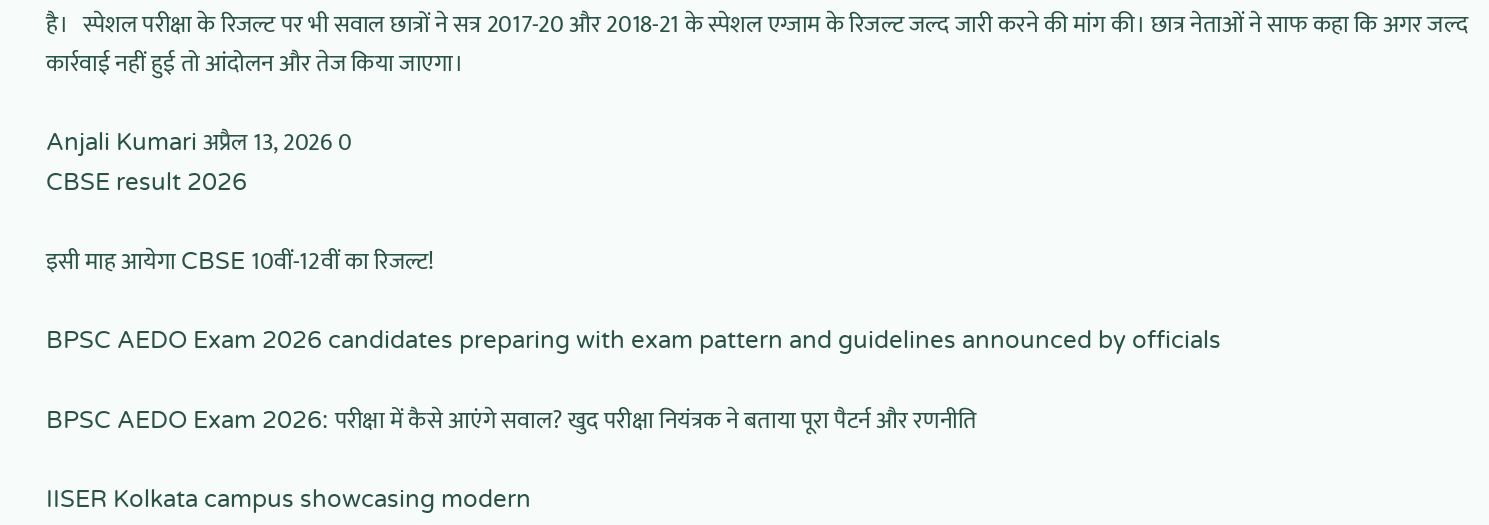है।   स्पेशल परीक्षा के रिजल्ट पर भी सवाल छात्रों ने सत्र 2017-20 और 2018-21 के स्पेशल एग्जाम के रिजल्ट जल्द जारी करने की मांग की। छात्र नेताओं ने साफ कहा कि अगर जल्द कार्रवाई नहीं हुई तो आंदोलन और तेज किया जाएगा।

Anjali Kumari अप्रैल 13, 2026 0
CBSE result 2026

इसी माह आयेगा CBSE 10वीं-12वीं का रिजल्ट!

BPSC AEDO Exam 2026 candidates preparing with exam pattern and guidelines announced by officials

BPSC AEDO Exam 2026: परीक्षा में कैसे आएंगे सवाल? खुद परीक्षा नियंत्रक ने बताया पूरा पैटर्न और रणनीति

IISER Kolkata campus showcasing modern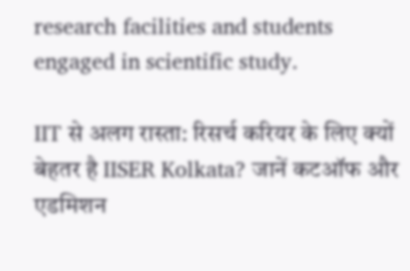research facilities and students engaged in scientific study.

IIT से अलग रास्ता: रिसर्च करियर के लिए क्यों बेहतर है IISER Kolkata? जानें कटऑफ और एडमिशन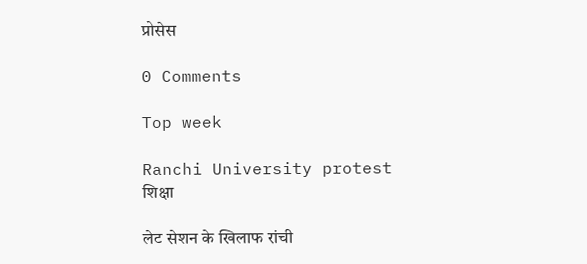प्रोसेस

0 Comments

Top week

Ranchi University protest
शिक्षा

लेट सेशन के खिलाफ रांची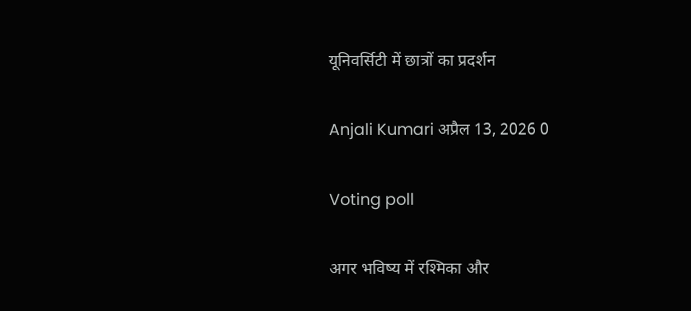यूनिवर्सिटी में छात्रों का प्रदर्शन

Anjali Kumari अप्रैल 13, 2026 0

Voting poll

अगर भविष्य में रश्मिका और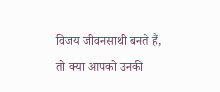विजय जीवनसाथी बनते हैं, तो क्या आपको उनकी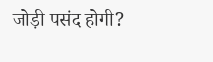जोड़ी पसंद होगी?